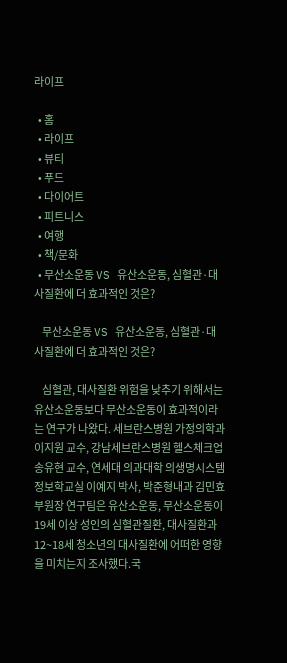라이프

  • 홈
  • 라이프
  • 뷰티
  • 푸드
  • 다이어트
  • 피트니스
  • 여행
  • 책/문화
  • 무산소운동 VS 유산소운동, 심혈관·대사질환에 더 효과적인 것은?

    무산소운동 VS 유산소운동, 심혈관·대사질환에 더 효과적인 것은?

    심혈관, 대사질환 위험을 낮추기 위해서는 유산소운동보다 무산소운동이 효과적이라는 연구가 나왔다. 세브란스병원 가정의학과 이지원 교수, 강남세브란스병원 헬스체크업 송유현 교수, 연세대 의과대학 의생명시스템정보학교실 이예지 박사, 박준형내과 김민효 부원장 연구팀은 유산소운동, 무산소운동이 19세 이상 성인의 심혈관질환, 대사질환과 12~18세 청소년의 대사질환에 어떠한 영향을 미치는지 조사했다.국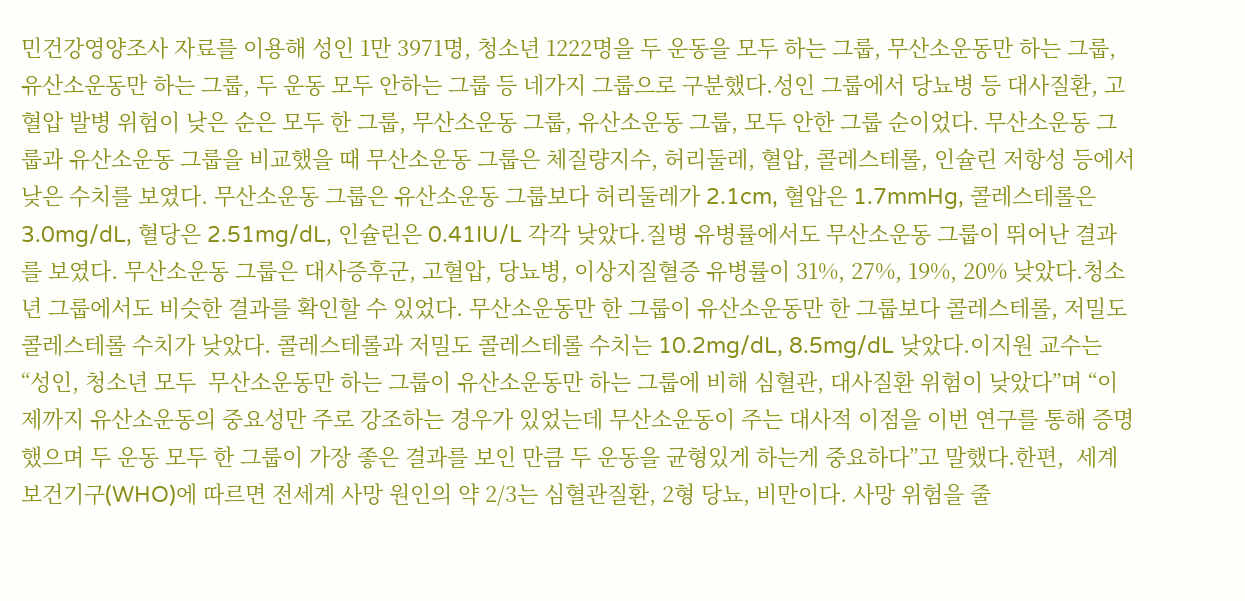민건강영양조사 자료를 이용해 성인 1만 3971명, 청소년 1222명을 두 운동을 모두 하는 그룹, 무산소운동만 하는 그룹, 유산소운동만 하는 그룹, 두 운동 모두 안하는 그룹 등 네가지 그룹으로 구분했다.성인 그룹에서 당뇨병 등 대사질환, 고혈압 발병 위험이 낮은 순은 모두 한 그룹, 무산소운동 그룹, 유산소운동 그룹, 모두 안한 그룹 순이었다. 무산소운동 그룹과 유산소운동 그룹을 비교했을 때 무산소운동 그룹은 체질량지수, 허리둘레, 혈압, 콜레스테롤, 인슐린 저항성 등에서 낮은 수치를 보였다. 무산소운동 그룹은 유산소운동 그룹보다 허리둘레가 2.1cm, 혈압은 1.7mmHg, 콜레스테롤은 3.0mg/dL, 혈당은 2.51mg/dL, 인슐린은 0.41IU/L 각각 낮았다.질병 유병률에서도 무산소운동 그룹이 뛰어난 결과를 보였다. 무산소운동 그룹은 대사증후군, 고혈압, 당뇨병, 이상지질혈증 유병률이 31%, 27%, 19%, 20% 낮았다.청소년 그룹에서도 비슷한 결과를 확인할 수 있었다. 무산소운동만 한 그룹이 유산소운동만 한 그룹보다 콜레스테롤, 저밀도 콜레스테롤 수치가 낮았다. 콜레스테롤과 저밀도 콜레스테롤 수치는 10.2mg/dL, 8.5mg/dL 낮았다.이지원 교수는 “성인, 청소년 모두  무산소운동만 하는 그룹이 유산소운동만 하는 그룹에 비해 심혈관, 대사질환 위험이 낮았다”며 “이제까지 유산소운동의 중요성만 주로 강조하는 경우가 있었는데 무산소운동이 주는 대사적 이점을 이번 연구를 통해 증명했으며 두 운동 모두 한 그룹이 가장 좋은 결과를 보인 만큼 두 운동을 균형있게 하는게 중요하다”고 말했다.한편,  세계보건기구(WHO)에 따르면 전세계 사망 원인의 약 2/3는 심혈관질환, 2형 당뇨, 비만이다. 사망 위험을 줄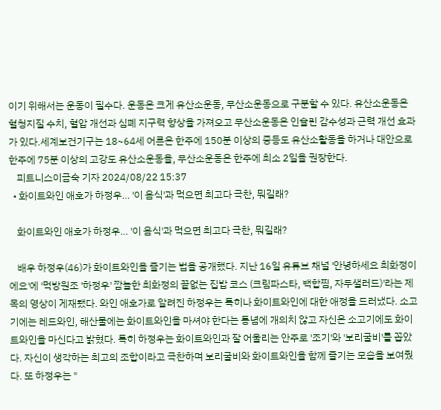이기 위해서는 운동이 필수다. 운동은 크게 유산소운동, 무산소운동으로 구분할 수 있다. 유산소운동은 혈청지질 수치, 혈압 개선과 심폐 지구력 향상을 가져오고 무산소운동은 인슐린 감수성과 근력 개선 효과가 있다.세계보건기구는 18~64세 어른은 한주에 150분 이상의 중등도 유산소활동을 하거나 대안으로 한주에 75분 이상의 고강도 유산소운동을, 무산소운동은 한주에 최소 2일을 권장한다.
    피트니스이금숙 기자 2024/08/22 15:37
  • 화이트와인 애호가 하정우… '이 음식'과 먹으면 최고다 극찬, 뭐길래?

    화이트와인 애호가 하정우… '이 음식'과 먹으면 최고다 극찬, 뭐길래?

    배우 하정우(46)가 화이트와인을 즐기는 법을 공개했다. 지난 16일 유튜브 채널 '안녕하세요 최화정이에요'에 '먹방원조 '하정우' 깜놀한 최화정의 끝없는 집밥 코스 (크림파스타, 백합찜, 자두샐러드)'라는 제목의 영상이 게재됐다. 와인 애호가로 알려진 하정우는 특히나 화이트와인에 대한 애정을 드러냈다. 소고기에는 레드와인, 해산물에는 화이트와인을 마셔야 한다는 통념에 개의치 않고 자신은 소고기에도 화이트와인을 마신다고 밝혔다. 특히 하정우는 화이트와인과 잘 어울리는 안주로 '조기'와 '보리굴비'를 꼽았다. 자신이 생각하는 최고의 조합이라고 극찬하며 보리굴비와 화이트와인을 함께 즐기는 모습을 보여줬다. 또 하정우는 "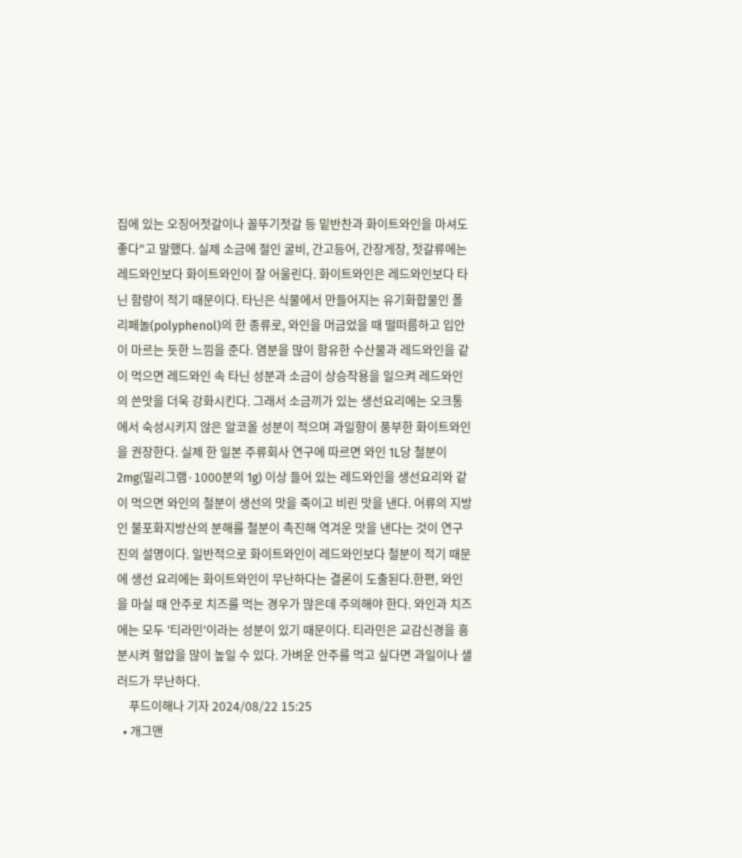집에 있는 오징어젓갈이나 꼴뚜기젓갈 등 밑반찬과 화이트와인을 마셔도 좋다"고 말했다. 실제 소금에 절인 굴비, 간고등어, 간장게장, 젓갈류에는 레드와인보다 화이트와인이 잘 어울린다. 화이트와인은 레드와인보다 타닌 함량이 적기 때문이다. 타닌은 식물에서 만들어지는 유기화합물인 폴리페놀(polyphenol)의 한 종류로, 와인을 머금었을 때 떨떠름하고 입안이 마르는 듯한 느낌을 준다. 염분을 많이 함유한 수산물과 레드와인을 같이 먹으면 레드와인 속 타닌 성분과 소금이 상승작용을 일으켜 레드와인의 쓴맛을 더욱 강화시킨다. 그래서 소금끼가 있는 생선요리에는 오크통에서 숙성시키지 않은 알코올 성분이 적으며 과일향이 풍부한 화이트와인을 권장한다. 실제 한 일본 주류회사 연구에 따르면 와인 1L당 철분이 2mg(밀리그램·1000분의 1g) 이상 들어 있는 레드와인을 생선요리와 같이 먹으면 와인의 철분이 생선의 맛을 죽이고 비린 맛을 낸다. 어류의 지방인 불포화지방산의 분해를 철분이 촉진해 역겨운 맛을 낸다는 것이 연구진의 설명이다. 일반적으로 화이트와인이 레드와인보다 철분이 적기 때문에 생선 요리에는 화이트와인이 무난하다는 결론이 도출된다.한편, 와인을 마실 때 안주로 치즈를 먹는 경우가 많은데 주의해야 한다. 와인과 치즈에는 모두 '티라민'이라는 성분이 있기 때문이다. 티라민은 교감신경을 흥분시켜 혈압을 많이 높일 수 있다. 가벼운 안주를 먹고 싶다면 과일이나 샐러드가 무난하다.
    푸드이해나 기자 2024/08/22 15:25
  • 개그맨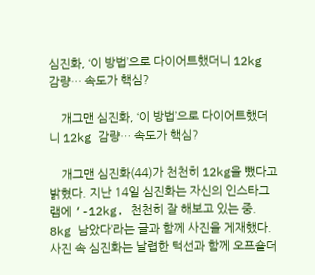심진화, ‘이 방법’으로 다이어트했더니 12kg 감량… 속도가 핵심?

    개그맨 심진화, ‘이 방법’으로 다이어트했더니 12kg 감량… 속도가 핵심?

    개그맨 심진화(44)가 천천히 12kg을 뺐다고 밝혔다. 지난 14일 심진화는 자신의 인스타그램에 ‘-12kg. 천천히 잘 해보고 있는 중. 8kg 남았다’라는 글과 함께 사진을 게재했다. 사진 속 심진화는 날렵한 턱선과 함께 오프숄더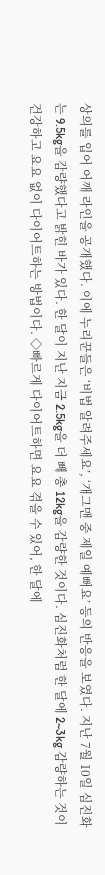상의를 입어 어깨 라인을 공개했다. 이에 누리꾼들은 ‘비법 알려주세요’, ‘개그맨 중 제일 예뻐요’ 등의 반응을 보였다. 지난 7월 10일 심진화는 9.5kg을 감량했다고 밝힌 바가 있다. 한 달이 지난 지금 2.5kg을 더 빼 총 12kg을 감량한 것이다. 심진화처럼 한 달에 2~3kg 감량하는 것이 건강하고 요요 없이 다이어트하는 방법이다. ◇빠르게 다이어트하면 요요 겪을 수 있어, 한 달에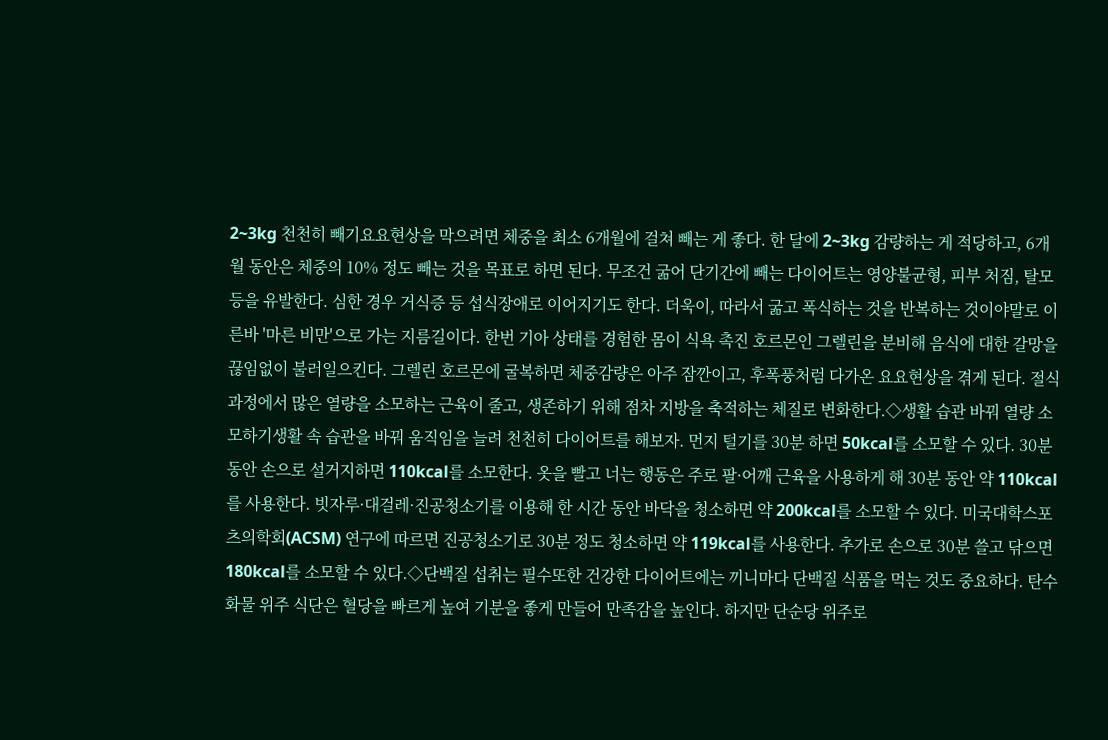2~3kg 천천히 빼기요요현상을 막으려면 체중을 최소 6개월에 걸쳐 빼는 게 좋다. 한 달에 2~3kg 감량하는 게 적당하고, 6개월 동안은 체중의 10% 정도 빼는 것을 목표로 하면 된다. 무조건 굶어 단기간에 빼는 다이어트는 영양불균형, 피부 처짐, 탈모 등을 유발한다. 심한 경우 거식증 등 섭식장애로 이어지기도 한다. 더욱이, 따라서 굶고 폭식하는 것을 반복하는 것이야말로 이른바 '마른 비만'으로 가는 지름길이다. 한번 기아 상태를 경험한 몸이 식욕 촉진 호르몬인 그렐린을 분비해 음식에 대한 갈망을 끊임없이 불러일으킨다. 그렐린 호르몬에 굴복하면 체중감량은 아주 잠깐이고, 후폭풍처럼 다가온 요요현상을 겪게 된다. 절식 과정에서 많은 열량을 소모하는 근육이 줄고, 생존하기 위해 점차 지방을 축적하는 체질로 변화한다.◇생활 습관 바꿔 열량 소모하기생활 속 습관을 바꿔 움직임을 늘려 천천히 다이어트를 해보자. 먼지 털기를 30분 하면 50kcal를 소모할 수 있다. 30분 동안 손으로 설거지하면 110kcal를 소모한다. 옷을 빨고 너는 행동은 주로 팔·어깨 근육을 사용하게 해 30분 동안 약 110kcal를 사용한다. 빗자루·대걸레·진공청소기를 이용해 한 시간 동안 바닥을 청소하면 약 200kcal를 소모할 수 있다. 미국대학스포츠의학회(ACSM) 연구에 따르면 진공청소기로 30분 정도 청소하면 약 119kcal를 사용한다. 추가로 손으로 30분 쓸고 닦으면 180kcal를 소모할 수 있다.◇단백질 섭취는 필수또한 건강한 다이어트에는 끼니마다 단백질 식품을 먹는 것도 중요하다. 탄수화물 위주 식단은 혈당을 빠르게 높여 기분을 좋게 만들어 만족감을 높인다. 하지만 단순당 위주로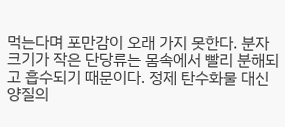먹는다며 포만감이 오래 가지 못한다. 분자 크기가 작은 단당류는 몸속에서 빨리 분해되고 흡수되기 때문이다. 정제 탄수화물 대신 양질의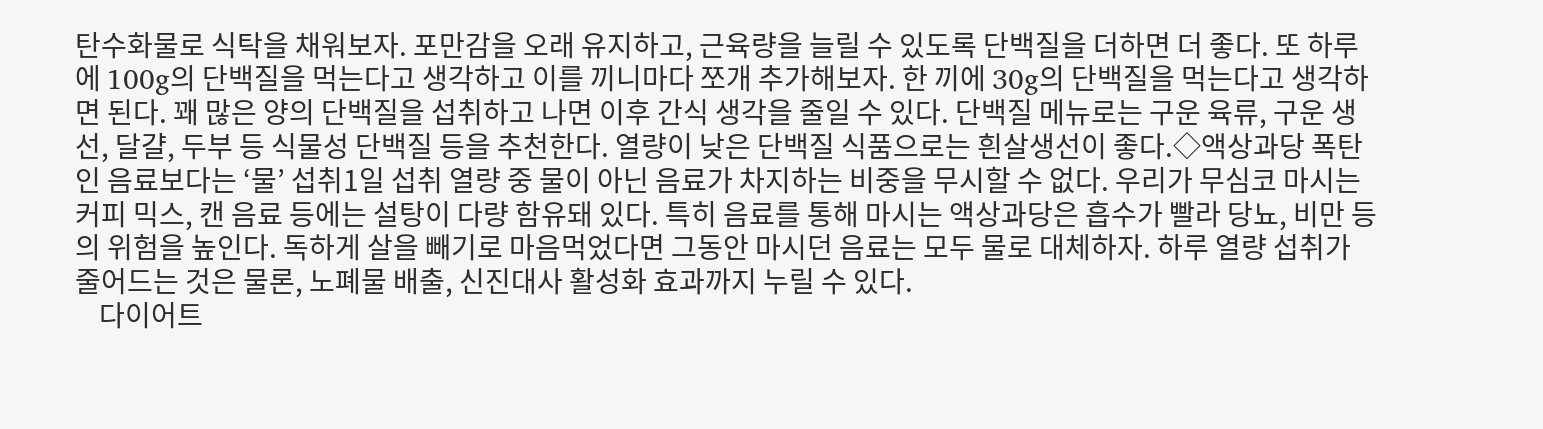탄수화물로 식탁을 채워보자. 포만감을 오래 유지하고, 근육량을 늘릴 수 있도록 단백질을 더하면 더 좋다. 또 하루에 100g의 단백질을 먹는다고 생각하고 이를 끼니마다 쪼개 추가해보자. 한 끼에 30g의 단백질을 먹는다고 생각하면 된다. 꽤 많은 양의 단백질을 섭취하고 나면 이후 간식 생각을 줄일 수 있다. 단백질 메뉴로는 구운 육류, 구운 생선, 달걀, 두부 등 식물성 단백질 등을 추천한다. 열량이 낮은 단백질 식품으로는 흰살생선이 좋다.◇액상과당 폭탄인 음료보다는 ‘물’ 섭취1일 섭취 열량 중 물이 아닌 음료가 차지하는 비중을 무시할 수 없다. 우리가 무심코 마시는 커피 믹스, 캔 음료 등에는 설탕이 다량 함유돼 있다. 특히 음료를 통해 마시는 액상과당은 흡수가 빨라 당뇨, 비만 등의 위험을 높인다. 독하게 살을 빼기로 마음먹었다면 그동안 마시던 음료는 모두 물로 대체하자. 하루 열량 섭취가 줄어드는 것은 물론, 노폐물 배출, 신진대사 활성화 효과까지 누릴 수 있다.
    다이어트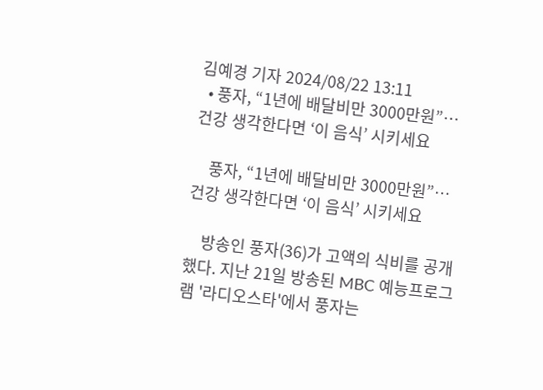김예경 기자 2024/08/22 13:11
  • 풍자, “1년에 배달비만 3000만원”… 건강 생각한다면 ‘이 음식’ 시키세요

    풍자, “1년에 배달비만 3000만원”… 건강 생각한다면 ‘이 음식’ 시키세요

    방송인 풍자(36)가 고액의 식비를 공개했다. 지난 21일 방송된 MBC 예능프로그램 '라디오스타'에서 풍자는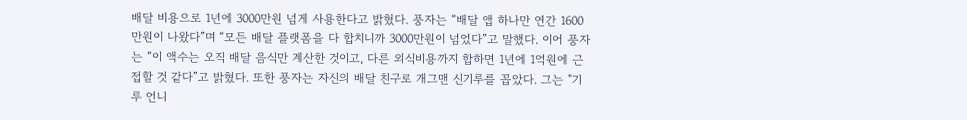배달 비용으로 1년에 3000만원 넘게 사용한다고 밝혔다. 풍자는 “배달 앱 하나만 연간 1600만원이 나왔다”며 “모든 배달 플랫폼을 다 합치니까 3000만원이 넘었다”고 말했다. 이어 풍자는 “이 액수는 오직 배달 음식만 계산한 것이고, 다른 외식비용까지 합하면 1년에 1억원에 근접할 것 같다”고 밝혔다. 또한 풍자는 자신의 배달 친구로 개그맨 신기루를 꼽았다. 그는 "기루 언니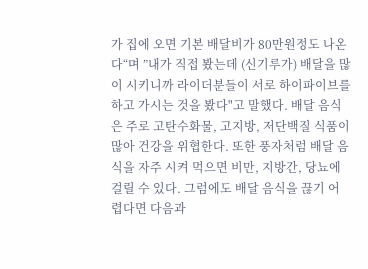가 집에 오면 기본 배달비가 80만원정도 나온다“며 ”내가 직접 봤는데 (신기루가) 배달을 많이 시키니까 라이더분들이 서로 하이파이브를 하고 가시는 것을 봤다"고 말했다. 배달 음식은 주로 고탄수화물, 고지방, 저단백질 식품이 많아 건강을 위협한다. 또한 풍자처럼 배달 음식을 자주 시켜 먹으면 비만, 지방간, 당뇨에 걸릴 수 있다. 그럼에도 배달 음식을 끊기 어렵다면 다음과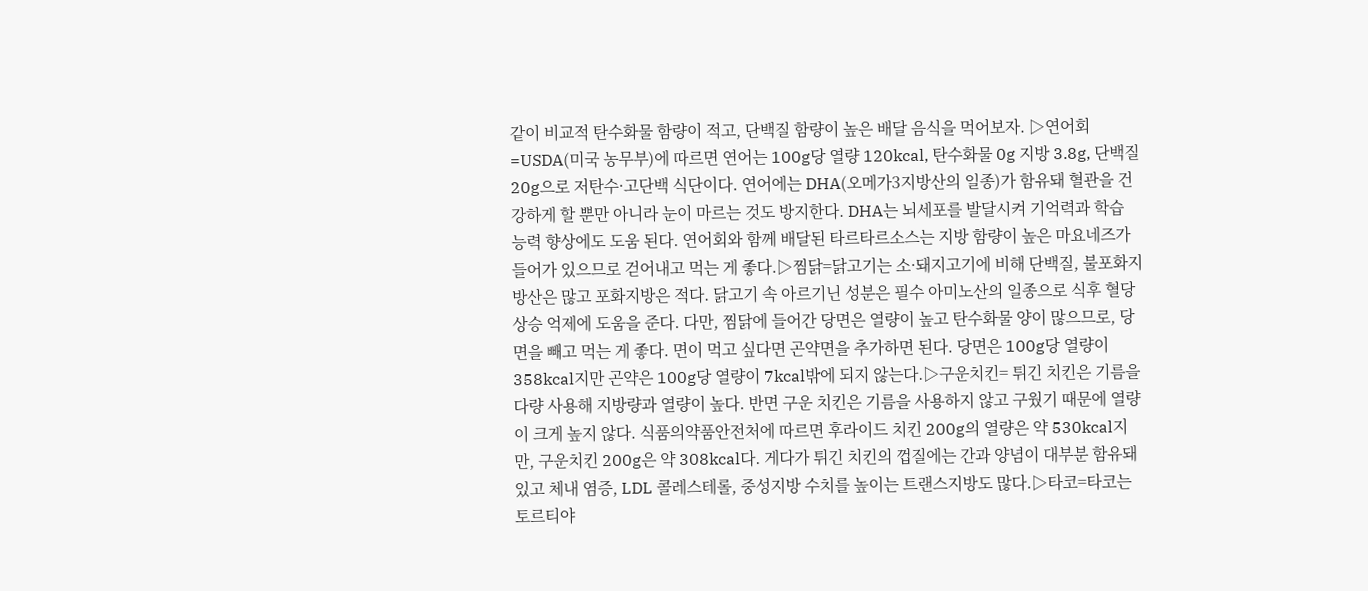같이 비교적 탄수화물 함량이 적고, 단백질 함량이 높은 배달 음식을 먹어보자. ▷연어회=USDA(미국 농무부)에 따르면 연어는 100g당 열량 120kcal, 탄수화물 0g 지방 3.8g, 단백질 20g으로 저탄수·고단백 식단이다. 연어에는 DHA(오메가3지방산의 일종)가 함유돼 혈관을 건강하게 할 뿐만 아니라 눈이 마르는 것도 방지한다. DHA는 뇌세포를 발달시켜 기억력과 학습 능력 향상에도 도움 된다. 연어회와 함께 배달된 타르타르소스는 지방 함량이 높은 마요네즈가 들어가 있으므로 걷어내고 먹는 게 좋다.▷찜닭=닭고기는 소·돼지고기에 비해 단백질, 불포화지방산은 많고 포화지방은 적다. 닭고기 속 아르기닌 성분은 필수 아미노산의 일종으로 식후 혈당 상승 억제에 도움을 준다. 다만, 찜닭에 들어간 당면은 열량이 높고 탄수화물 양이 많으므로, 당면을 빼고 먹는 게 좋다. 면이 먹고 싶다면 곤약면을 추가하면 된다. 당면은 100g당 열량이 358kcal지만 곤약은 100g당 열량이 7kcal밖에 되지 않는다.▷구운치킨= 튀긴 치킨은 기름을 다량 사용해 지방량과 열량이 높다. 반면 구운 치킨은 기름을 사용하지 않고 구웠기 때문에 열량이 크게 높지 않다. 식품의약품안전처에 따르면 후라이드 치킨 200g의 열량은 약 530kcal지만, 구운치킨 200g은 약 308kcal다. 게다가 튀긴 치킨의 껍질에는 간과 양념이 대부분 함유돼 있고 체내 염증, LDL 콜레스테롤, 중성지방 수치를 높이는 트랜스지방도 많다.▷타코=타코는 토르티야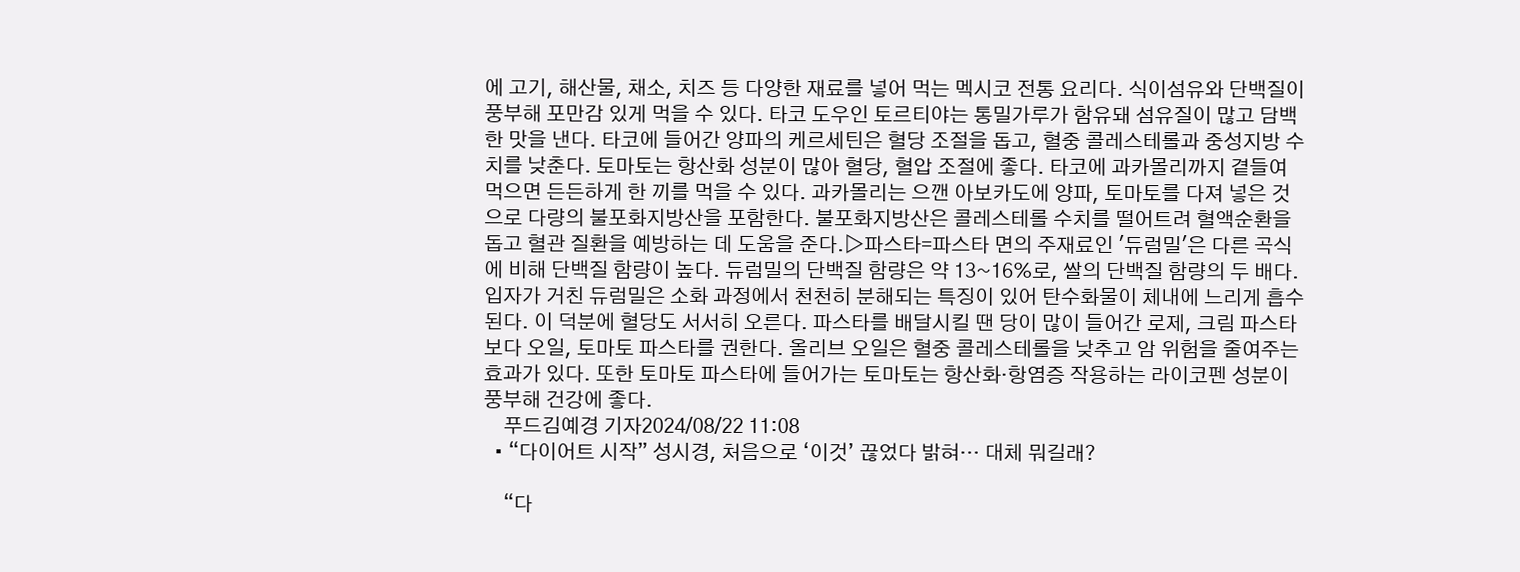에 고기, 해산물, 채소, 치즈 등 다양한 재료를 넣어 먹는 멕시코 전통 요리다. 식이섬유와 단백질이 풍부해 포만감 있게 먹을 수 있다. 타코 도우인 토르티야는 통밀가루가 함유돼 섬유질이 많고 담백한 맛을 낸다. 타코에 들어간 양파의 케르세틴은 혈당 조절을 돕고, 혈중 콜레스테롤과 중성지방 수치를 낮춘다. 토마토는 항산화 성분이 많아 혈당, 혈압 조절에 좋다. 타코에 과카몰리까지 곁들여 먹으면 든든하게 한 끼를 먹을 수 있다. 과카몰리는 으깬 아보카도에 양파, 토마토를 다져 넣은 것으로 다량의 불포화지방산을 포함한다. 불포화지방산은 콜레스테롤 수치를 떨어트려 혈액순환을 돕고 혈관 질환을 예방하는 데 도움을 준다.▷파스타=파스타 면의 주재료인 '듀럼밀'은 다른 곡식에 비해 단백질 함량이 높다. 듀럼밀의 단백질 함량은 약 13~16%로, 쌀의 단백질 함량의 두 배다. 입자가 거친 듀럼밀은 소화 과정에서 천천히 분해되는 특징이 있어 탄수화물이 체내에 느리게 흡수된다. 이 덕분에 혈당도 서서히 오른다. 파스타를 배달시킬 땐 당이 많이 들어간 로제, 크림 파스타보다 오일, 토마토 파스타를 권한다. 올리브 오일은 혈중 콜레스테롤을 낮추고 암 위험을 줄여주는 효과가 있다. 또한 토마토 파스타에 들어가는 토마토는 항산화·항염증 작용하는 라이코펜 성분이 풍부해 건강에 좋다.
    푸드김예경 기자2024/08/22 11:08
  • “다이어트 시작” 성시경, 처음으로 ‘이것’ 끊었다 밝혀… 대체 뭐길래?

    “다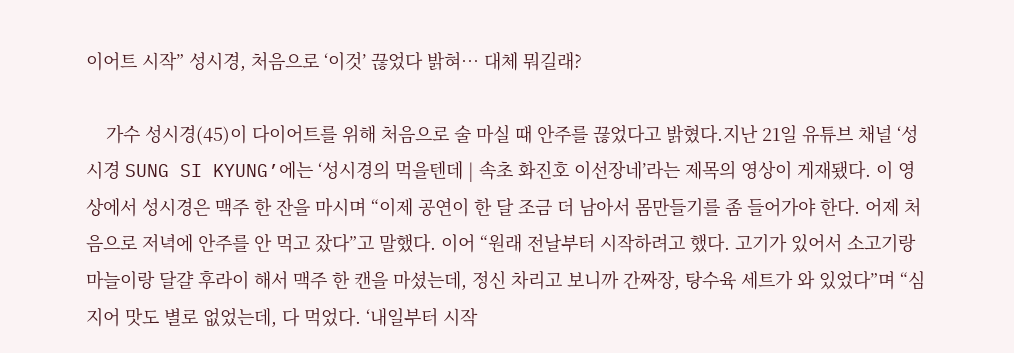이어트 시작” 성시경, 처음으로 ‘이것’ 끊었다 밝혀… 대체 뭐길래?

    가수 성시경(45)이 다이어트를 위해 처음으로 술 마실 때 안주를 끊었다고 밝혔다.지난 21일 유튜브 채널 ‘성시경 SUNG SI KYUNG’에는 ‘성시경의 먹을텐데 | 속초 화진호 이선장네’라는 제목의 영상이 게재됐다. 이 영상에서 성시경은 맥주 한 잔을 마시며 “이제 공연이 한 달 조금 더 남아서 몸만들기를 좀 들어가야 한다. 어제 처음으로 저녁에 안주를 안 먹고 잤다”고 말했다. 이어 “원래 전날부터 시작하려고 했다. 고기가 있어서 소고기랑 마늘이랑 달걀 후라이 해서 맥주 한 캔을 마셨는데, 정신 차리고 보니까 간짜장, 탕수육 세트가 와 있었다”며 “심지어 맛도 별로 없었는데, 다 먹었다. ‘내일부터 시작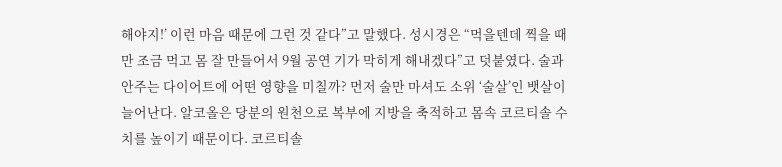해야지!’ 이런 마음 때문에 그런 것 같다”고 말했다. 성시경은 “먹을텐데 찍을 때만 조금 먹고 몸 잘 만들어서 9월 공연 기가 막히게 해내겠다”고 덧붙였다. 술과 안주는 다이어트에 어떤 영향을 미칠까? 먼저 술만 마셔도 소위 ‘술살’인 뱃살이 늘어난다. 알코올은 당분의 원천으로 복부에 지방을 축적하고 몸속 코르티솔 수치를 높이기 때문이다. 코르티솔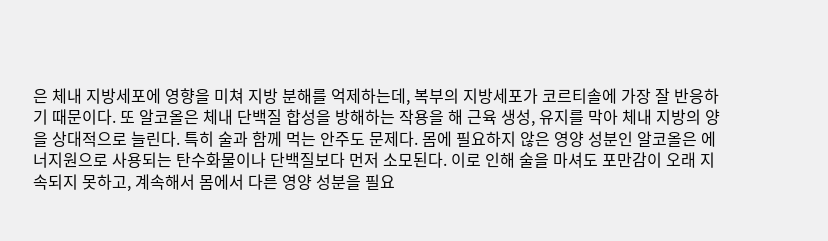은 체내 지방세포에 영향을 미쳐 지방 분해를 억제하는데, 복부의 지방세포가 코르티솔에 가장 잘 반응하기 때문이다. 또 알코올은 체내 단백질 합성을 방해하는 작용을 해 근육 생성, 유지를 막아 체내 지방의 양을 상대적으로 늘린다. 특히 술과 함께 먹는 안주도 문제다. 몸에 필요하지 않은 영양 성분인 알코올은 에너지원으로 사용되는 탄수화물이나 단백질보다 먼저 소모된다. 이로 인해 술을 마셔도 포만감이 오래 지속되지 못하고, 계속해서 몸에서 다른 영양 성분을 필요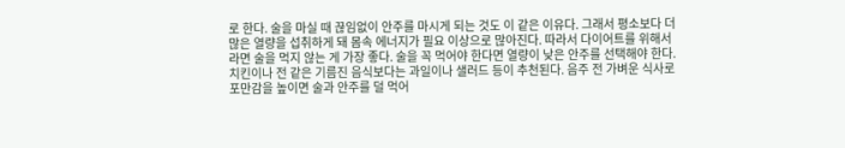로 한다. 술을 마실 때 끊임없이 안주를 마시게 되는 것도 이 같은 이유다. 그래서 평소보다 더 많은 열량을 섭취하게 돼 몸속 에너지가 필요 이상으로 많아진다. 따라서 다이어트를 위해서라면 술을 먹지 않는 게 가장 좋다. 술을 꼭 먹어야 한다면 열량이 낮은 안주를 선택해야 한다. 치킨이나 전 같은 기름진 음식보다는 과일이나 샐러드 등이 추천된다. 음주 전 가벼운 식사로 포만감을 높이면 술과 안주를 덜 먹어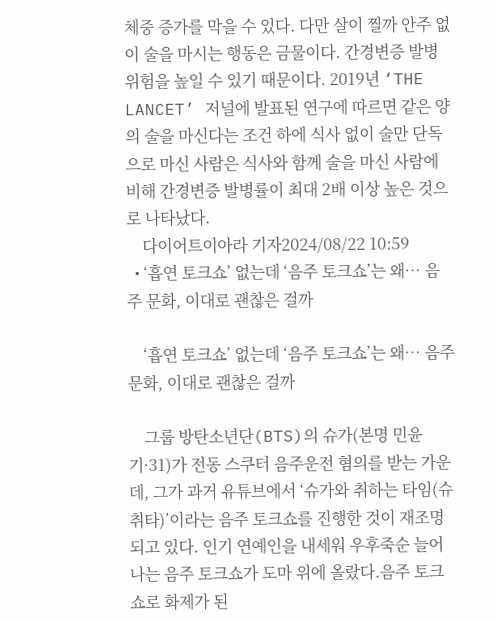체중 증가를 막을 수 있다. 다만 살이 찔까 안주 없이 술을 마시는 행동은 금물이다. 간경변증 발병 위험을 높일 수 있기 때문이다. 2019년 ‘THE LANCET’ 저널에 발표된 연구에 따르면 같은 양의 술을 마신다는 조건 하에 식사 없이 술만 단독으로 마신 사람은 식사와 함께 술을 마신 사람에 비해 간경변증 발병률이 최대 2배 이상 높은 것으로 나타났다.
    다이어트이아라 기자2024/08/22 10:59
  • ‘흡연 토크쇼’ 없는데 ‘음주 토크쇼’는 왜… 음주 문화, 이대로 괜찮은 걸까

    ‘흡연 토크쇼’ 없는데 ‘음주 토크쇼’는 왜… 음주 문화, 이대로 괜찮은 걸까

    그룹 방탄소년단(BTS)의 슈가(본명 민윤기·31)가 전동 스쿠터 음주운전 혐의를 받는 가운데, 그가 과거 유튜브에서 ‘슈가와 취하는 타임(슈취타)’이라는 음주 토크쇼를 진행한 것이 재조명되고 있다. 인기 연예인을 내세워 우후죽순 늘어나는 음주 토크쇼가 도마 위에 올랐다.음주 토크쇼로 화제가 된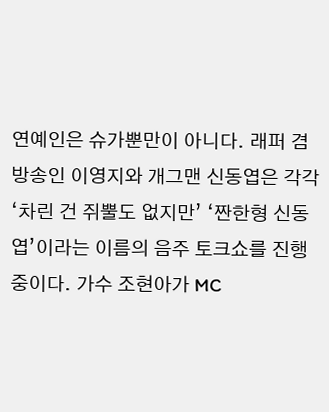연예인은 슈가뿐만이 아니다. 래퍼 겸 방송인 이영지와 개그맨 신동엽은 각각 ‘차린 건 쥐뿔도 없지만’ ‘짠한형 신동엽’이라는 이름의 음주 토크쇼를 진행 중이다. 가수 조현아가 MC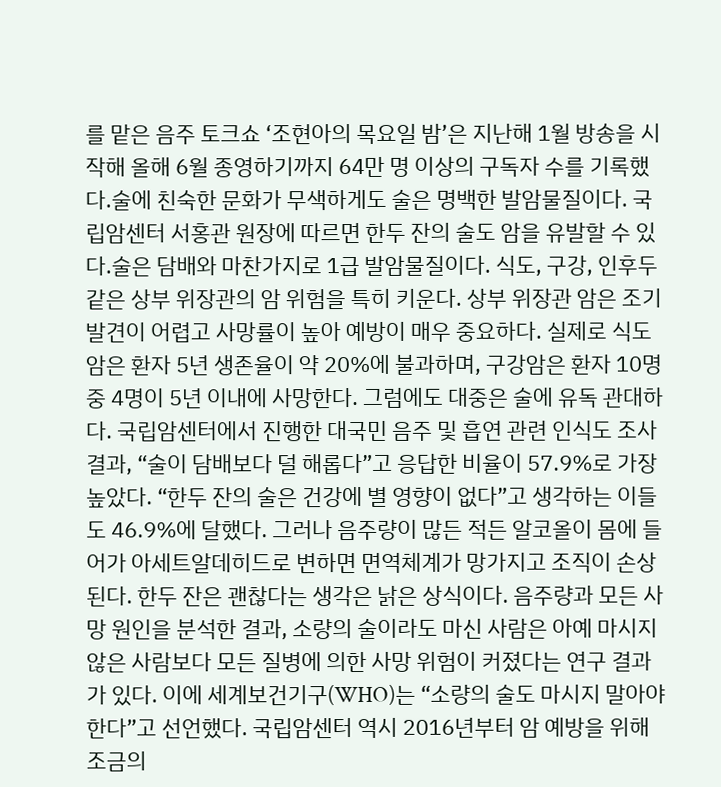를 맡은 음주 토크쇼 ‘조현아의 목요일 밤’은 지난해 1월 방송을 시작해 올해 6월 종영하기까지 64만 명 이상의 구독자 수를 기록했다.술에 친숙한 문화가 무색하게도 술은 명백한 발암물질이다. 국립암센터 서홍관 원장에 따르면 한두 잔의 술도 암을 유발할 수 있다.술은 담배와 마찬가지로 1급 발암물질이다. 식도, 구강, 인후두 같은 상부 위장관의 암 위험을 특히 키운다. 상부 위장관 암은 조기 발견이 어렵고 사망률이 높아 예방이 매우 중요하다. 실제로 식도암은 환자 5년 생존율이 약 20%에 불과하며, 구강암은 환자 10명 중 4명이 5년 이내에 사망한다. 그럼에도 대중은 술에 유독 관대하다. 국립암센터에서 진행한 대국민 음주 및 흡연 관련 인식도 조사 결과, “술이 담배보다 덜 해롭다”고 응답한 비율이 57.9%로 가장 높았다. “한두 잔의 술은 건강에 별 영향이 없다”고 생각하는 이들도 46.9%에 달했다. 그러나 음주량이 많든 적든 알코올이 몸에 들어가 아세트알데히드로 변하면 면역체계가 망가지고 조직이 손상된다. 한두 잔은 괜찮다는 생각은 낡은 상식이다. 음주량과 모든 사망 원인을 분석한 결과, 소량의 술이라도 마신 사람은 아예 마시지 않은 사람보다 모든 질병에 의한 사망 위험이 커졌다는 연구 결과가 있다. 이에 세계보건기구(WHO)는 “소량의 술도 마시지 말아야 한다”고 선언했다. 국립암센터 역시 2016년부터 암 예방을 위해 조금의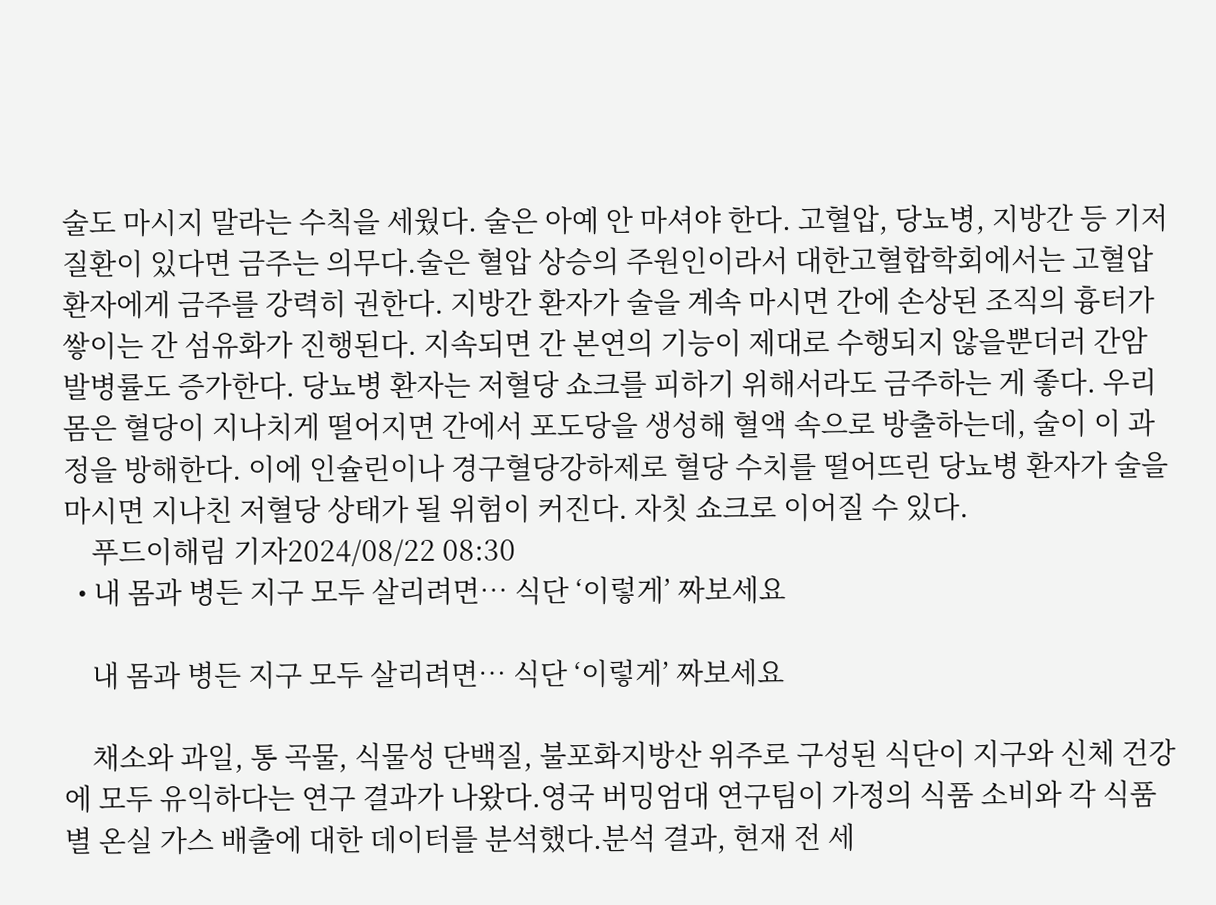술도 마시지 말라는 수칙을 세웠다. 술은 아예 안 마셔야 한다. 고혈압, 당뇨병, 지방간 등 기저 질환이 있다면 금주는 의무다.술은 혈압 상승의 주원인이라서 대한고혈합학회에서는 고혈압환자에게 금주를 강력히 권한다. 지방간 환자가 술을 계속 마시면 간에 손상된 조직의 흉터가 쌓이는 간 섬유화가 진행된다. 지속되면 간 본연의 기능이 제대로 수행되지 않을뿐더러 간암 발병률도 증가한다. 당뇨병 환자는 저혈당 쇼크를 피하기 위해서라도 금주하는 게 좋다. 우리 몸은 혈당이 지나치게 떨어지면 간에서 포도당을 생성해 혈액 속으로 방출하는데, 술이 이 과정을 방해한다. 이에 인슐린이나 경구혈당강하제로 혈당 수치를 떨어뜨린 당뇨병 환자가 술을 마시면 지나친 저혈당 상태가 될 위험이 커진다. 자칫 쇼크로 이어질 수 있다.
    푸드이해림 기자2024/08/22 08:30
  • 내 몸과 병든 지구 모두 살리려면… 식단 ‘이렇게’ 짜보세요

    내 몸과 병든 지구 모두 살리려면… 식단 ‘이렇게’ 짜보세요

    채소와 과일, 통 곡물, 식물성 단백질, 불포화지방산 위주로 구성된 식단이 지구와 신체 건강에 모두 유익하다는 연구 결과가 나왔다.영국 버밍엄대 연구팀이 가정의 식품 소비와 각 식품별 온실 가스 배출에 대한 데이터를 분석했다.분석 결과, 현재 전 세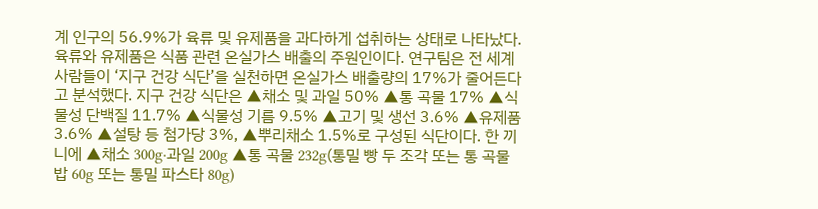계 인구의 56.9%가 육류 및 유제품을 과다하게 섭취하는 상태로 나타났다. 육류와 유제품은 식품 관련 온실가스 배출의 주원인이다. 연구팀은 전 세계 사람들이 ‘지구 건강 식단’을 실천하면 온실가스 배출량의 17%가 줄어든다고 분석했다. 지구 건강 식단은 ▲채소 및 과일 50% ▲통 곡물 17% ▲식물성 단백질 11.7% ▲식물성 기름 9.5% ▲고기 및 생선 3.6% ▲유제품 3.6% ▲설탕 등 첨가당 3%, ▲뿌리채소 1.5%로 구성된 식단이다. 한 끼니에 ▲채소 300g·과일 200g ▲통 곡물 232g(통밀 빵 두 조각 또는 통 곡물 밥 60g 또는 통밀 파스타 80g)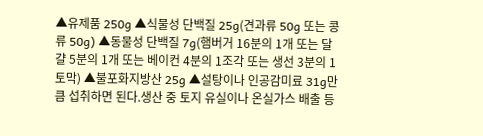▲유제품 250g ▲식물성 단백질 25g(견과류 50g 또는 콩류 50g) ▲동물성 단백질 7g(햄버거 16분의 1개 또는 달걀 5분의 1개 또는 베이컨 4분의 1조각 또는 생선 3분의 1토막) ▲불포화지방산 25g ▲설탕이나 인공감미료 31g만큼 섭취하면 된다.생산 중 토지 유실이나 온실가스 배출 등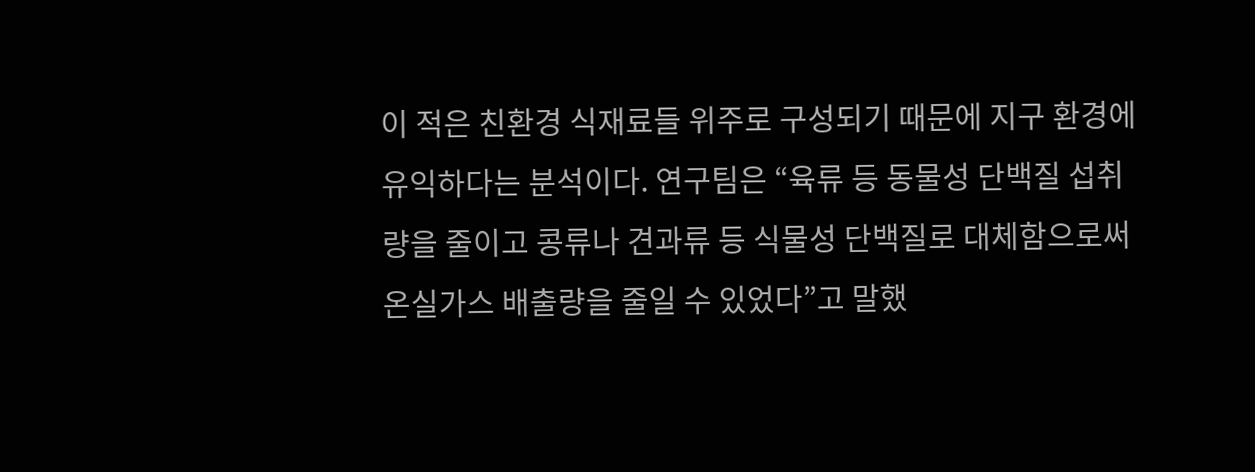이 적은 친환경 식재료들 위주로 구성되기 때문에 지구 환경에 유익하다는 분석이다. 연구팀은 “육류 등 동물성 단백질 섭취량을 줄이고 콩류나 견과류 등 식물성 단백질로 대체함으로써 온실가스 배출량을 줄일 수 있었다”고 말했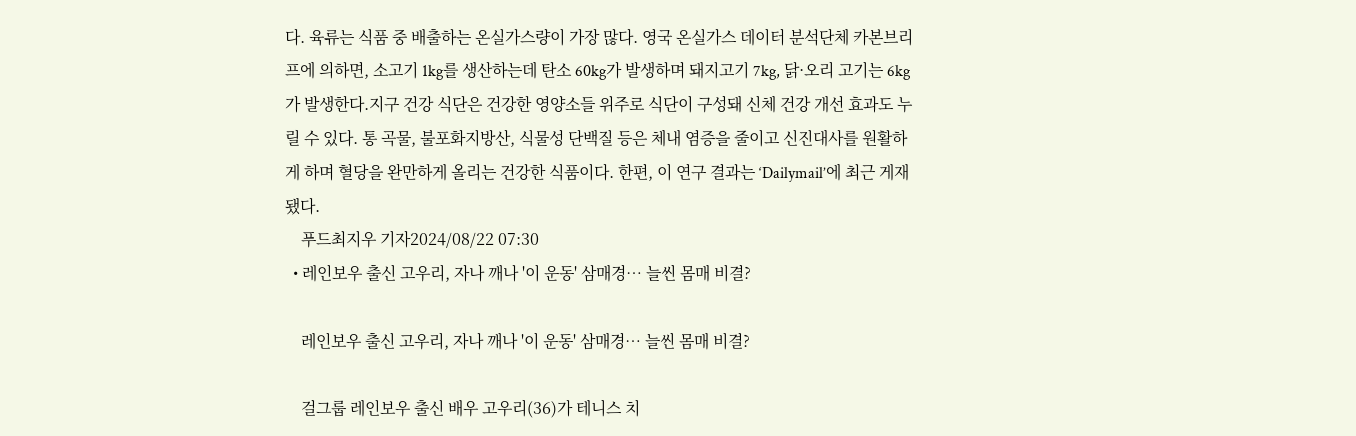다. 육류는 식품 중 배출하는 온실가스량이 가장 많다. 영국 온실가스 데이터 분석단체 카본브리프에 의하면, 소고기 1kg를 생산하는데 탄소 60kg가 발생하며 돼지고기 7kg, 닭·오리 고기는 6kg가 발생한다.지구 건강 식단은 건강한 영양소들 위주로 식단이 구성돼 신체 건강 개선 효과도 누릴 수 있다. 통 곡물, 불포화지방산, 식물성 단백질 등은 체내 염증을 줄이고 신진대사를 원활하게 하며 혈당을 완만하게 올리는 건강한 식품이다. 한편, 이 연구 결과는 ‘Dailymail’에 최근 게재됐다.
    푸드최지우 기자2024/08/22 07:30
  • 레인보우 출신 고우리, 자나 깨나 '이 운동' 삼매경… 늘씬 몸매 비결?

    레인보우 출신 고우리, 자나 깨나 '이 운동' 삼매경… 늘씬 몸매 비결?

    걸그룹 레인보우 출신 배우 고우리(36)가 테니스 치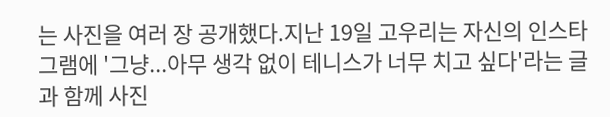는 사진을 여러 장 공개했다.지난 19일 고우리는 자신의 인스타그램에 '그냥...아무 생각 없이 테니스가 너무 치고 싶다'라는 글과 함께 사진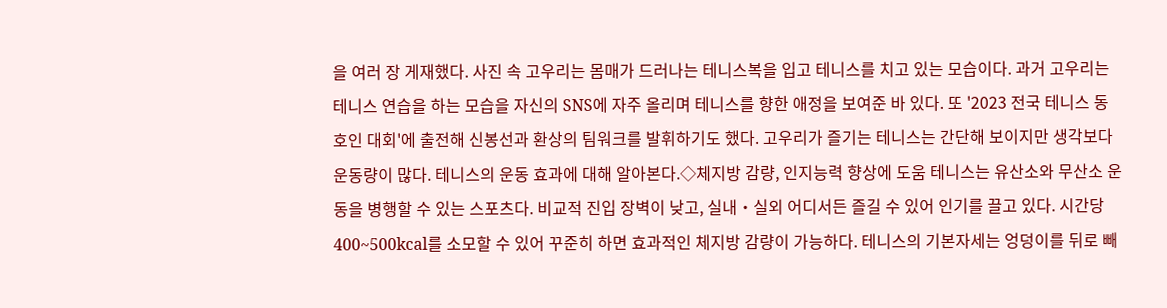을 여러 장 게재했다. 사진 속 고우리는 몸매가 드러나는 테니스복을 입고 테니스를 치고 있는 모습이다. 과거 고우리는 테니스 연습을 하는 모습을 자신의 SNS에 자주 올리며 테니스를 향한 애정을 보여준 바 있다. 또 '2023 전국 테니스 동호인 대회'에 출전해 신봉선과 환상의 팀워크를 발휘하기도 했다. 고우리가 즐기는 테니스는 간단해 보이지만 생각보다 운동량이 많다. 테니스의 운동 효과에 대해 알아본다.◇체지방 감량, 인지능력 향상에 도움 테니스는 유산소와 무산소 운동을 병행할 수 있는 스포츠다. 비교적 진입 장벽이 낮고, 실내‧실외 어디서든 즐길 수 있어 인기를 끌고 있다. 시간당 400~500kcal를 소모할 수 있어 꾸준히 하면 효과적인 체지방 감량이 가능하다. 테니스의 기본자세는 엉덩이를 뒤로 빼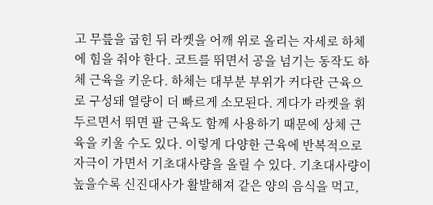고 무릎을 굽힌 뒤 라켓을 어깨 위로 올리는 자세로 하체에 힘을 줘야 한다. 코트를 뛰면서 공을 넘기는 동작도 하체 근육을 키운다. 하체는 대부분 부위가 커다란 근육으로 구성돼 열량이 더 빠르게 소모된다. 게다가 라켓을 휘두르면서 뛰면 팔 근육도 함께 사용하기 때문에 상체 근육을 키울 수도 있다. 이렇게 다양한 근육에 반복적으로 자극이 가면서 기초대사량을 올릴 수 있다. 기초대사량이 높을수록 신진대사가 활발해져 같은 양의 음식을 먹고,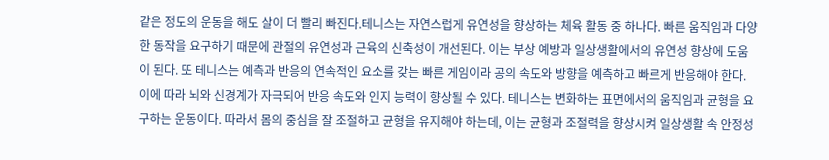같은 정도의 운동을 해도 살이 더 빨리 빠진다.테니스는 자연스럽게 유연성을 향상하는 체육 활동 중 하나다. 빠른 움직임과 다양한 동작을 요구하기 때문에 관절의 유연성과 근육의 신축성이 개선된다. 이는 부상 예방과 일상생활에서의 유연성 향상에 도움이 된다. 또 테니스는 예측과 반응의 연속적인 요소를 갖는 빠른 게임이라 공의 속도와 방향을 예측하고 빠르게 반응해야 한다. 이에 따라 뇌와 신경계가 자극되어 반응 속도와 인지 능력이 향상될 수 있다. 테니스는 변화하는 표면에서의 움직임과 균형을 요구하는 운동이다. 따라서 몸의 중심을 잘 조절하고 균형을 유지해야 하는데, 이는 균형과 조절력을 향상시켜 일상생활 속 안정성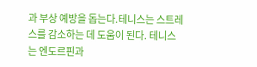과 부상 예방을 돕는다.테니스는 스트레스를 감소하는 데 도움이 된다. 테니스는 엔도르핀과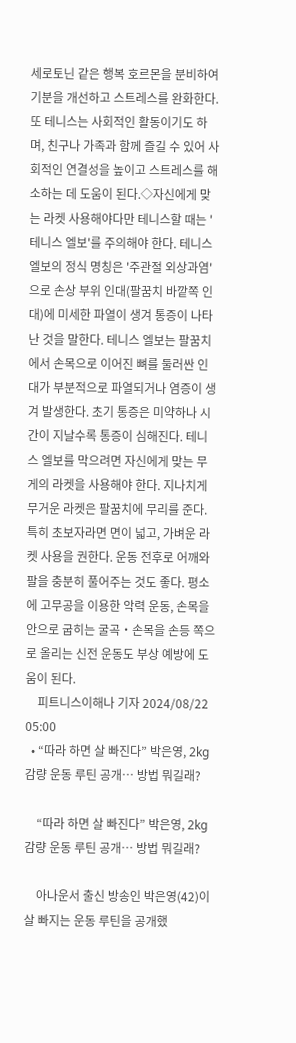세로토닌 같은 행복 호르몬을 분비하여 기분을 개선하고 스트레스를 완화한다. 또 테니스는 사회적인 활동이기도 하며, 친구나 가족과 함께 즐길 수 있어 사회적인 연결성을 높이고 스트레스를 해소하는 데 도움이 된다.◇자신에게 맞는 라켓 사용해야다만 테니스할 때는 '테니스 엘보'를 주의해야 한다. 테니스 엘보의 정식 명칭은 '주관절 외상과염'으로 손상 부위 인대(팔꿈치 바깥쪽 인대)에 미세한 파열이 생겨 통증이 나타난 것을 말한다. 테니스 엘보는 팔꿈치에서 손목으로 이어진 뼈를 둘러싼 인대가 부분적으로 파열되거나 염증이 생겨 발생한다. 초기 통증은 미약하나 시간이 지날수록 통증이 심해진다. 테니스 엘보를 막으려면 자신에게 맞는 무게의 라켓을 사용해야 한다. 지나치게 무거운 라켓은 팔꿈치에 무리를 준다. 특히 초보자라면 면이 넓고, 가벼운 라켓 사용을 권한다. 운동 전후로 어깨와 팔을 충분히 풀어주는 것도 좋다. 평소에 고무공을 이용한 악력 운동, 손목을 안으로 굽히는 굴곡‧손목을 손등 쪽으로 올리는 신전 운동도 부상 예방에 도움이 된다.
    피트니스이해나 기자 2024/08/22 05:00
  • “따라 하면 살 빠진다” 박은영, 2kg 감량 운동 루틴 공개… 방법 뭐길래?

    “따라 하면 살 빠진다” 박은영, 2kg 감량 운동 루틴 공개… 방법 뭐길래?

    아나운서 출신 방송인 박은영(42)이 살 빠지는 운동 루틴을 공개했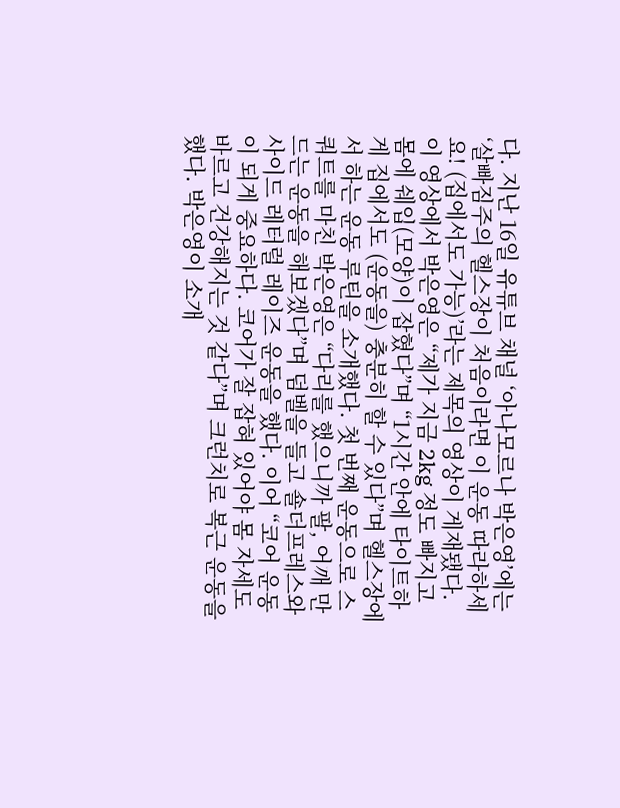다. 지난 16일 유튜브 채널 ‘아나모르나 박은영’에는 ‘살빠짐주의 헬스장이 처음이라면 이 운동 따라하세요! (집에서도 가능)’라는 제목의 영상이 게재됐다. 이 영상에서 박은영은 “제가 지금 2kg 정도 빠지고 몸에 쉐입(모양)이 잡혔다”며 “1시간 안에 타이트하게 집에서도 (운동을) 충분히 할 수 있다”며 헬스장에서 하는 운동 루틴을 소개했다. 첫 번째 운동으로 스쿼트를 마친 박은영은 “다리를 했으니까 팔, 어깨 만드는 운동을 해보겠다”며 덤벨을 들고 숄더프레스와 사이드 레터럴 레이즈 운동을 했다. 이어 “코어 운동이 되게 중요하다. 코어가 잘 잡혀 있어야 몸 자세도 바르고 건강해지는 것 같다”며 크런치로 복근 운동을 했다. 박은영이 소개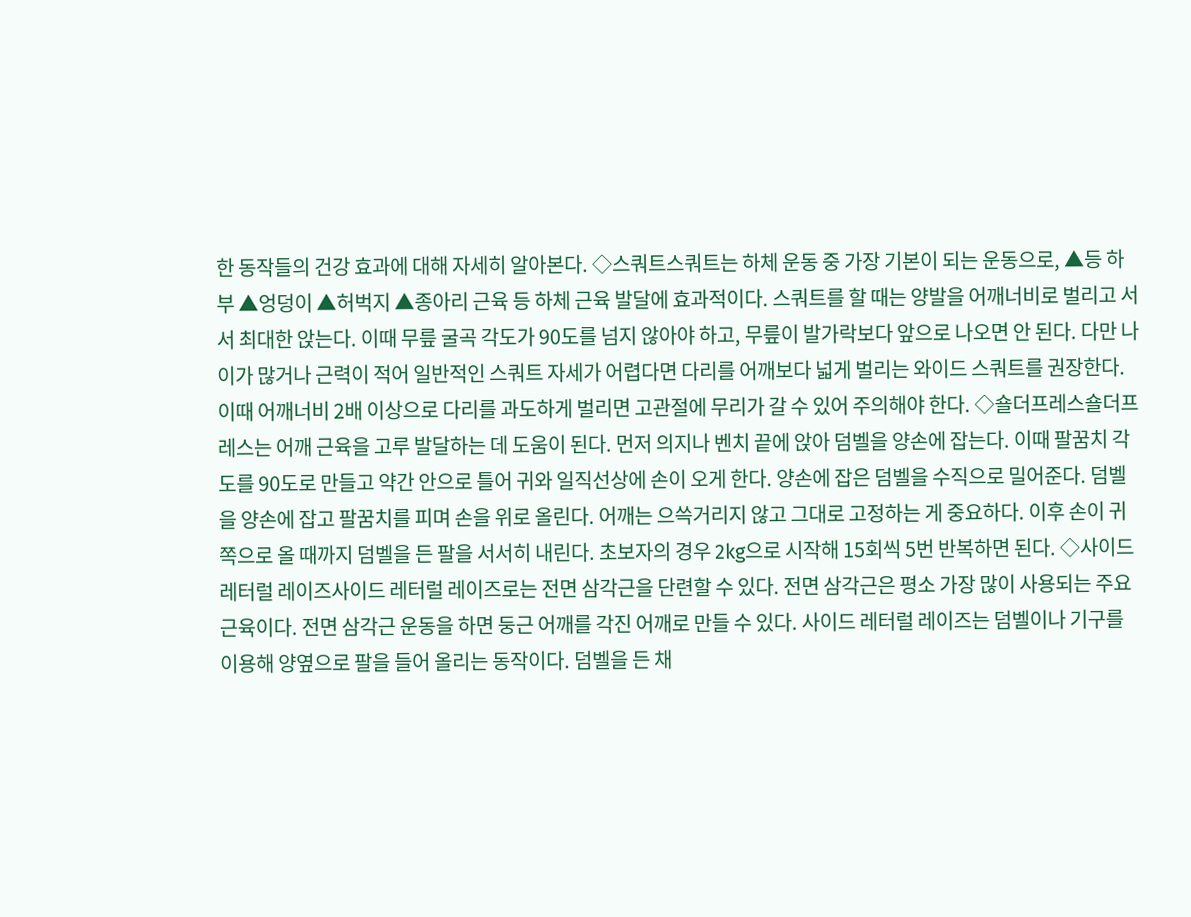한 동작들의 건강 효과에 대해 자세히 알아본다. ◇스쿼트스쿼트는 하체 운동 중 가장 기본이 되는 운동으로, ▲등 하부 ▲엉덩이 ▲허벅지 ▲종아리 근육 등 하체 근육 발달에 효과적이다. 스쿼트를 할 때는 양발을 어깨너비로 벌리고 서서 최대한 앉는다. 이때 무릎 굴곡 각도가 90도를 넘지 않아야 하고, 무릎이 발가락보다 앞으로 나오면 안 된다. 다만 나이가 많거나 근력이 적어 일반적인 스쿼트 자세가 어렵다면 다리를 어깨보다 넓게 벌리는 와이드 스쿼트를 권장한다. 이때 어깨너비 2배 이상으로 다리를 과도하게 벌리면 고관절에 무리가 갈 수 있어 주의해야 한다. ◇숄더프레스숄더프레스는 어깨 근육을 고루 발달하는 데 도움이 된다. 먼저 의지나 벤치 끝에 앉아 덤벨을 양손에 잡는다. 이때 팔꿈치 각도를 90도로 만들고 약간 안으로 틀어 귀와 일직선상에 손이 오게 한다. 양손에 잡은 덤벨을 수직으로 밀어준다. 덤벨을 양손에 잡고 팔꿈치를 피며 손을 위로 올린다. 어깨는 으쓱거리지 않고 그대로 고정하는 게 중요하다. 이후 손이 귀 쪽으로 올 때까지 덤벨을 든 팔을 서서히 내린다. 초보자의 경우 2kg으로 시작해 15회씩 5번 반복하면 된다. ◇사이드 레터럴 레이즈사이드 레터럴 레이즈로는 전면 삼각근을 단련할 수 있다. 전면 삼각근은 평소 가장 많이 사용되는 주요 근육이다. 전면 삼각근 운동을 하면 둥근 어깨를 각진 어깨로 만들 수 있다. 사이드 레터럴 레이즈는 덤벨이나 기구를 이용해 양옆으로 팔을 들어 올리는 동작이다. 덤벨을 든 채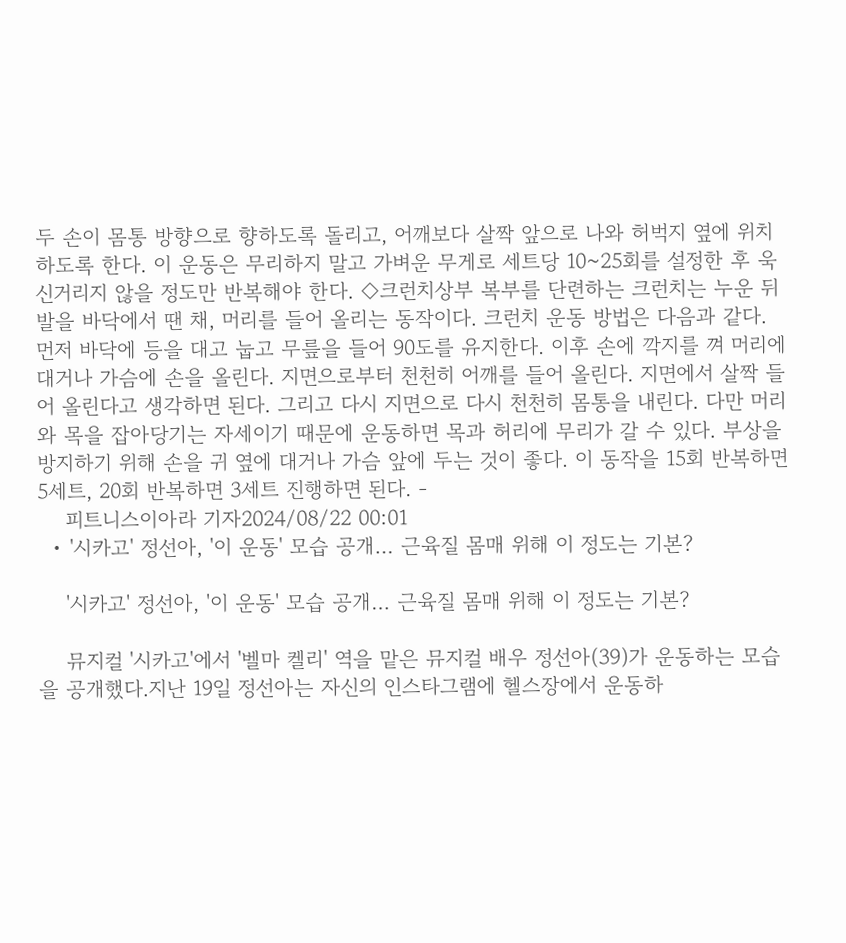두 손이 몸통 방향으로 향하도록 돌리고, 어깨보다 살짝 앞으로 나와 허벅지 옆에 위치하도록 한다. 이 운동은 무리하지 말고 가벼운 무게로 세트당 10~25회를 설정한 후 욱신거리지 않을 정도만 반복해야 한다. ◇크런치상부 복부를 단련하는 크런치는 누운 뒤 발을 바닥에서 땐 채, 머리를 들어 올리는 동작이다. 크런치 운동 방법은 다음과 같다. 먼저 바닥에 등을 대고 눕고 무릎을 들어 90도를 유지한다. 이후 손에 깍지를 껴 머리에 대거나 가슴에 손을 올린다. 지면으로부터 천천히 어깨를 들어 올린다. 지면에서 살짝 들어 올린다고 생각하면 된다. 그리고 다시 지면으로 다시 천천히 몸통을 내린다. 다만 머리와 목을 잡아당기는 자세이기 때문에 운동하면 목과 허리에 무리가 갈 수 있다. 부상을 방지하기 위해 손을 귀 옆에 대거나 가슴 앞에 두는 것이 좋다. 이 동작을 15회 반복하면 5세트, 20회 반복하면 3세트 진행하면 된다. -
    피트니스이아라 기자2024/08/22 00:01
  • '시카고' 정선아, '이 운동' 모습 공개… 근육질 몸매 위해 이 정도는 기본?

    '시카고' 정선아, '이 운동' 모습 공개… 근육질 몸매 위해 이 정도는 기본?

    뮤지컬 '시카고'에서 '벨마 켈리' 역을 맡은 뮤지컬 배우 정선아(39)가 운동하는 모습을 공개했다.지난 19일 정선아는 자신의 인스타그램에 헬스장에서 운동하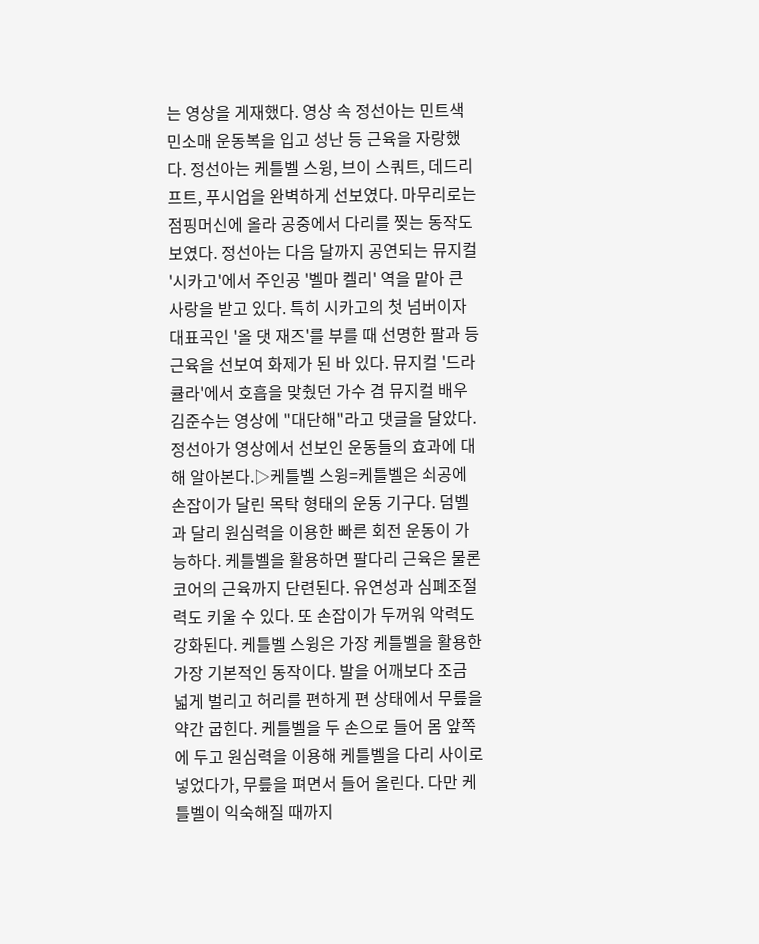는 영상을 게재했다. 영상 속 정선아는 민트색 민소매 운동복을 입고 성난 등 근육을 자랑했다. 정선아는 케틀벨 스윙, 브이 스쿼트, 데드리프트, 푸시업을 완벽하게 선보였다. 마무리로는 점핑머신에 올라 공중에서 다리를 찢는 동작도 보였다. 정선아는 다음 달까지 공연되는 뮤지컬 '시카고'에서 주인공 '벨마 켈리' 역을 맡아 큰 사랑을 받고 있다. 특히 시카고의 첫 넘버이자 대표곡인 '올 댓 재즈'를 부를 때 선명한 팔과 등 근육을 선보여 화제가 된 바 있다. 뮤지컬 '드라큘라'에서 호흡을 맞췄던 가수 겸 뮤지컬 배우 김준수는 영상에 "대단해"라고 댓글을 달았다. 정선아가 영상에서 선보인 운동들의 효과에 대해 알아본다.▷케틀벨 스윙=케틀벨은 쇠공에 손잡이가 달린 목탁 형태의 운동 기구다. 덤벨과 달리 원심력을 이용한 빠른 회전 운동이 가능하다. 케틀벨을 활용하면 팔다리 근육은 물론 코어의 근육까지 단련된다. 유연성과 심폐조절력도 키울 수 있다. 또 손잡이가 두꺼워 악력도 강화된다. 케틀벨 스윙은 가장 케틀벨을 활용한 가장 기본적인 동작이다. 발을 어깨보다 조금 넓게 벌리고 허리를 편하게 편 상태에서 무릎을 약간 굽힌다. 케틀벨을 두 손으로 들어 몸 앞쪽에 두고 원심력을 이용해 케틀벨을 다리 사이로 넣었다가, 무릎을 펴면서 들어 올린다. 다만 케틀벨이 익숙해질 때까지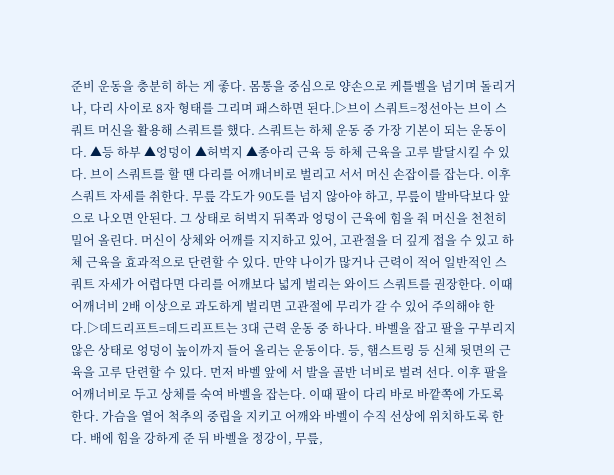준비 운동을 충분히 하는 게 좋다. 몸통을 중심으로 양손으로 케틀벨을 넘기며 돌리거나, 다리 사이로 8자 형태를 그리며 패스하면 된다.▷브이 스쿼트=정선아는 브이 스쿼트 머신을 활용해 스쿼트를 했다. 스쿼트는 하체 운동 중 가장 기본이 되는 운동이다. ▲등 하부 ▲엉덩이 ▲허벅지 ▲종아리 근육 등 하체 근육을 고루 발달시킬 수 있다. 브이 스쿼트를 할 땐 다리를 어깨너비로 벌리고 서서 머신 손잡이를 잡는다. 이후 스쿼트 자세를 취한다. 무릎 각도가 90도를 넘지 않아야 하고, 무릎이 발바닥보다 앞으로 나오면 안된다. 그 상태로 허벅지 뒤쪽과 엉덩이 근육에 힘을 줘 머신을 천천히 밀어 올린다. 머신이 상체와 어깨를 지지하고 있어, 고관절을 더 깊게 접을 수 있고 하체 근육을 효과적으로 단련할 수 있다. 만약 나이가 많거나 근력이 적어 일반적인 스쿼트 자세가 어렵다면 다리를 어깨보다 넓게 벌리는 와이드 스쿼트를 권장한다. 이때 어깨너비 2배 이상으로 과도하게 벌리면 고관절에 무리가 갈 수 있어 주의해야 한다.▷데드리프트=데드리프트는 3대 근력 운동 중 하나다. 바벨을 잡고 팔을 구부리지 않은 상태로 엉덩이 높이까지 들어 올리는 운동이다. 등, 햄스트링 등 신체 뒷면의 근육을 고루 단련할 수 있다. 먼저 바벨 앞에 서 발을 골반 너비로 벌려 선다. 이후 팔을 어깨너비로 두고 상체를 숙여 바벨을 잡는다. 이때 팔이 다리 바로 바깥쪽에 가도록 한다. 가슴을 열어 척추의 중립을 지키고 어깨와 바벨이 수직 선상에 위치하도록 한다. 배에 힘을 강하게 준 뒤 바벨을 정강이, 무릎,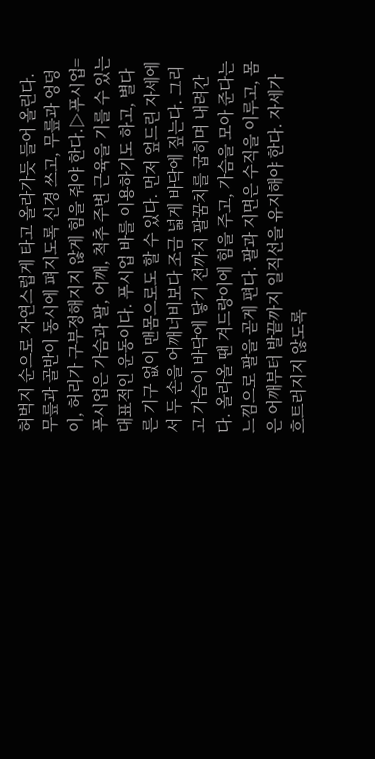허벅지 순으로 자연스럽게 타고 올라가듯 들어 올린다. 무릎과 골반이 동시에 펴지도록 신경 쓰고, 무릎과 엉덩이, 허리가 구부정해지지 않게 힘을 줘야 한다.▷푸시업=푸시업은 가슴과 팔, 어깨, 척추 주변 근육을 기를 수 있는 대표적인 운동이다. 푸시업 바를 이용하기도 하고, 별다른 기구 없이 맨몸으로도 할 수 있다. 먼저 엎드린 자세에서 두 손을 어깨너비보다 조금 넓게 바닥에 짚는다. 그리고 가슴이 바닥에 닿기 전까지 팔꿈치를 굽히며 내려간다. 올라올 땐 겨드랑이에 힘을 주고, 가슴을 모아 준다는 느낌으로 팔을 곧게 편다. 팔과 지면은 수직을 이루고, 몸은 어깨부터 발끝까지 일직선을 유지해야 한다. 자세가 흐트러지지 않도록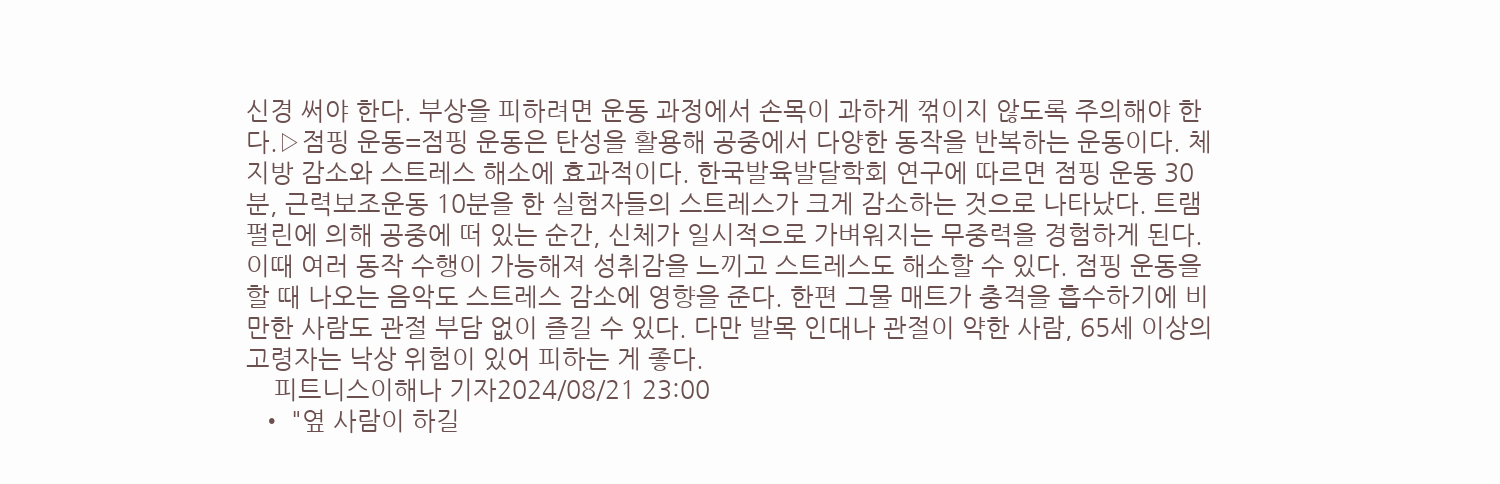신경 써야 한다. 부상을 피하려면 운동 과정에서 손목이 과하게 꺾이지 않도록 주의해야 한다.▷점핑 운동=점핑 운동은 탄성을 활용해 공중에서 다양한 동작을 반복하는 운동이다. 체지방 감소와 스트레스 해소에 효과적이다. 한국발육발달학회 연구에 따르면 점핑 운동 30분, 근력보조운동 10분을 한 실험자들의 스트레스가 크게 감소하는 것으로 나타났다. 트램펄린에 의해 공중에 떠 있는 순간, 신체가 일시적으로 가벼워지는 무중력을 경험하게 된다. 이때 여러 동작 수행이 가능해져 성취감을 느끼고 스트레스도 해소할 수 있다. 점핑 운동을 할 때 나오는 음악도 스트레스 감소에 영향을 준다. 한편 그물 매트가 충격을 흡수하기에 비만한 사람도 관절 부담 없이 즐길 수 있다. 다만 발목 인대나 관절이 약한 사람, 65세 이상의 고령자는 낙상 위험이 있어 피하는 게 좋다.
    피트니스이해나 기자2024/08/21 23:00
  • "옆 사람이 하길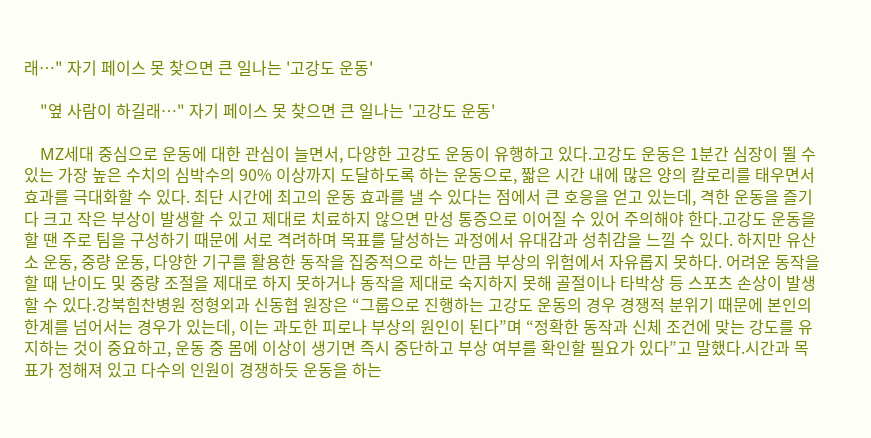래…" 자기 페이스 못 찾으면 큰 일나는 '고강도 운동'

    "옆 사람이 하길래…" 자기 페이스 못 찾으면 큰 일나는 '고강도 운동'

    MZ세대 중심으로 운동에 대한 관심이 늘면서, 다양한 고강도 운동이 유행하고 있다.고강도 운동은 1분간 심장이 뛸 수 있는 가장 높은 수치의 심박수의 90% 이상까지 도달하도록 하는 운동으로, 짧은 시간 내에 많은 양의 칼로리를 태우면서 효과를 극대화할 수 있다. 최단 시간에 최고의 운동 효과를 낼 수 있다는 점에서 큰 호응을 얻고 있는데, 격한 운동을 즐기다 크고 작은 부상이 발생할 수 있고 제대로 치료하지 않으면 만성 통증으로 이어질 수 있어 주의해야 한다.고강도 운동을 할 땐 주로 팀을 구성하기 때문에 서로 격려하며 목표를 달성하는 과정에서 유대감과 성취감을 느낄 수 있다. 하지만 유산소 운동, 중량 운동, 다양한 기구를 활용한 동작을 집중적으로 하는 만큼 부상의 위험에서 자유롭지 못하다. 어려운 동작을 할 때 난이도 및 중량 조절을 제대로 하지 못하거나 동작을 제대로 숙지하지 못해 골절이나 타박상 등 스포츠 손상이 발생할 수 있다.강북힘찬병원 정형외과 신동협 원장은 “그룹으로 진행하는 고강도 운동의 경우 경쟁적 분위기 때문에 본인의 한계를 넘어서는 경우가 있는데, 이는 과도한 피로나 부상의 원인이 된다”며 “정확한 동작과 신체 조건에 맞는 강도를 유지하는 것이 중요하고, 운동 중 몸에 이상이 생기면 즉시 중단하고 부상 여부를 확인할 필요가 있다”고 말했다.시간과 목표가 정해져 있고 다수의 인원이 경쟁하듯 운동을 하는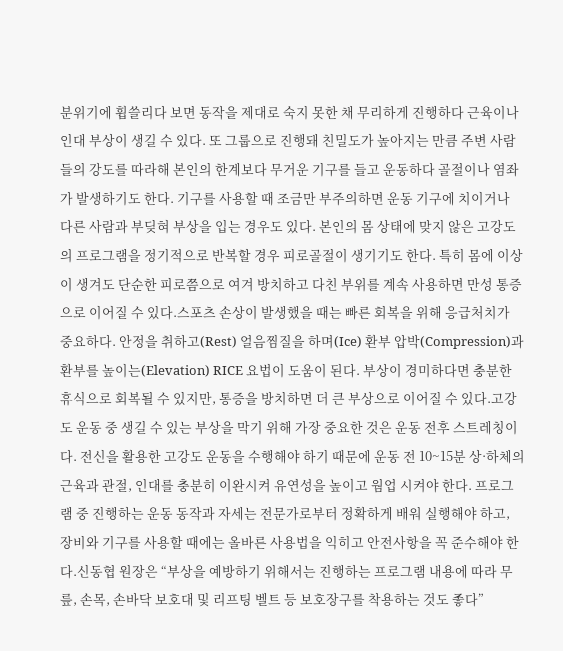분위기에 휩쓸리다 보면 동작을 제대로 숙지 못한 채 무리하게 진행하다 근육이나 인대 부상이 생길 수 있다. 또 그룹으로 진행돼 친밀도가 높아지는 만큼 주변 사람들의 강도를 따라해 본인의 한계보다 무거운 기구를 들고 운동하다 골절이나 염좌가 발생하기도 한다. 기구를 사용할 때 조금만 부주의하면 운동 기구에 치이거나 다른 사람과 부딪혀 부상을 입는 경우도 있다. 본인의 몸 상태에 맞지 않은 고강도의 프로그램을 정기적으로 반복할 경우 피로골절이 생기기도 한다. 특히 몸에 이상이 생겨도 단순한 피로쯤으로 여겨 방치하고 다친 부위를 계속 사용하면 만성 통증으로 이어질 수 있다.스포츠 손상이 발생했을 때는 빠른 회복을 위해 응급처치가 중요하다. 안정을 취하고(Rest) 얼음찜질을 하며(Ice) 환부 압박(Compression)과 환부를 높이는(Elevation) RICE 요법이 도움이 된다. 부상이 경미하다면 충분한 휴식으로 회복될 수 있지만, 통증을 방치하면 더 큰 부상으로 이어질 수 있다.고강도 운동 중 생길 수 있는 부상을 막기 위해 가장 중요한 것은 운동 전후 스트레칭이다. 전신을 활용한 고강도 운동을 수행해야 하기 때문에 운동 전 10~15분 상·하체의 근육과 관절, 인대를 충분히 이완시켜 유연성을 높이고 웜업 시켜야 한다. 프로그램 중 진행하는 운동 동작과 자세는 전문가로부터 정확하게 배워 실행해야 하고, 장비와 기구를 사용할 때에는 올바른 사용법을 익히고 안전사항을 꼭 준수해야 한다.신동협 원장은 “부상을 예방하기 위해서는 진행하는 프로그램 내용에 따라 무릎, 손목, 손바닥 보호대 및 리프팅 벨트 등 보호장구를 착용하는 것도 좋다”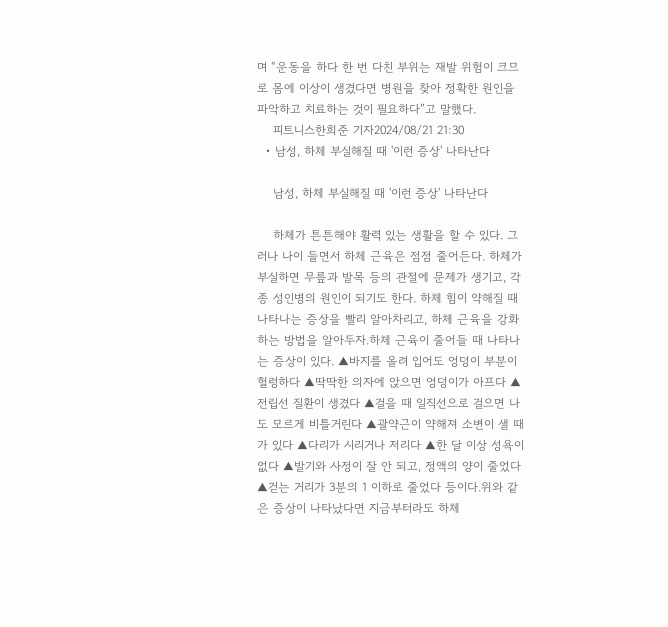며 “운동을 하다 한 번 다친 부위는 재발 위험이 크므로 몸에 이상이 생겼다면 병원을 찾아 정확한 원인을 파악하고 치료하는 것이 필요하다”고 말했다.
    피트니스한희준 기자2024/08/21 21:30
  • 남성, 하체 부실해질 때 '이런 증상' 나타난다

    남성, 하체 부실해질 때 '이런 증상' 나타난다

    하체가 튼튼해야 활력 있는 생활을 할 수 있다. 그러나 나이 들면서 하체 근육은 점점 줄어든다. 하체가 부실하면 무릎과 발목 등의 관절에 문제가 생기고, 각종 성인병의 원인이 되기도 한다. 하체 힘이 약해질 때 나타나는 증상을 빨리 알아차리고, 하체 근육을 강화하는 방법을 알아두자.하체 근육이 줄어들 때 나타나는 증상이 있다. ▲바지를 올려 입어도 엉덩이 부분이 헐렁하다 ▲딱딱한 의자에 앉으면 엉덩이가 아프다 ▲전립선 질환이 생겼다 ▲걸을 때 일직선으로 걸으면 나도 모르게 비틀거린다 ▲괄약근이 약해져 소변이 샐 때가 있다 ▲다리가 시리거나 저리다 ▲한 달 이상 성욕이 없다 ▲발기와 사정이 잘 안 되고, 정액의 양이 줄었다 ▲걷는 거리가 3분의 1 이하로 줄었다 등이다.위와 같은 증상이 나타났다면 지금부터라도 하체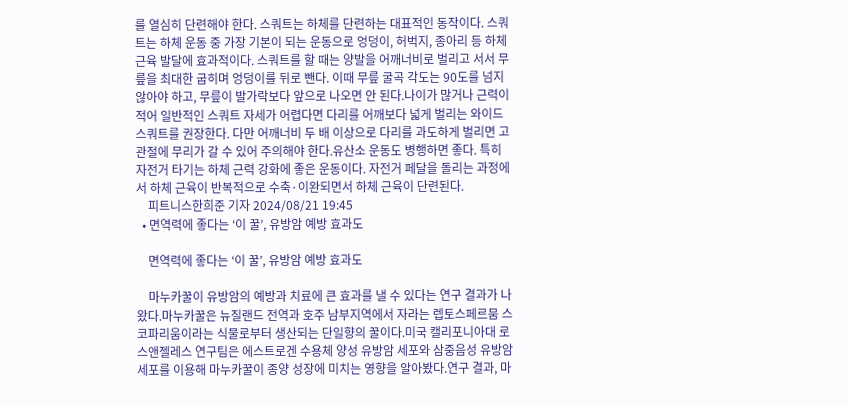를 열심히 단련해야 한다. 스쿼트는 하체를 단련하는 대표적인 동작이다. 스쿼트는 하체 운동 중 가장 기본이 되는 운동으로 엉덩이, 허벅지, 종아리 등 하체 근육 발달에 효과적이다. 스쿼트를 할 때는 양발을 어깨너비로 벌리고 서서 무릎을 최대한 굽히며 엉덩이를 뒤로 뺀다. 이때 무릎 굴곡 각도는 90도를 넘지 않아야 하고, 무릎이 발가락보다 앞으로 나오면 안 된다.나이가 많거나 근력이 적어 일반적인 스쿼트 자세가 어렵다면 다리를 어깨보다 넓게 벌리는 와이드 스쿼트를 권장한다. 다만 어깨너비 두 배 이상으로 다리를 과도하게 벌리면 고관절에 무리가 갈 수 있어 주의해야 한다.유산소 운동도 병행하면 좋다. 특히 자전거 타기는 하체 근력 강화에 좋은 운동이다. 자전거 페달을 돌리는 과정에서 하체 근육이 반복적으로 수축·이완되면서 하체 근육이 단련된다.
    피트니스한희준 기자 2024/08/21 19:45
  • 면역력에 좋다는 ‘이 꿀’, 유방암 예방 효과도

    면역력에 좋다는 ‘이 꿀’, 유방암 예방 효과도

    마누카꿀이 유방암의 예방과 치료에 큰 효과를 낼 수 있다는 연구 결과가 나왔다.마누카꿀은 뉴질랜드 전역과 호주 남부지역에서 자라는 렙토스페르뭄 스코파리움이라는 식물로부터 생산되는 단일향의 꿀이다.미국 캘리포니아대 로스앤젤레스 연구팀은 에스트로겐 수용체 양성 유방암 세포와 삼중음성 유방암 세포를 이용해 마누카꿀이 종양 성장에 미치는 영향을 알아봤다.연구 결과, 마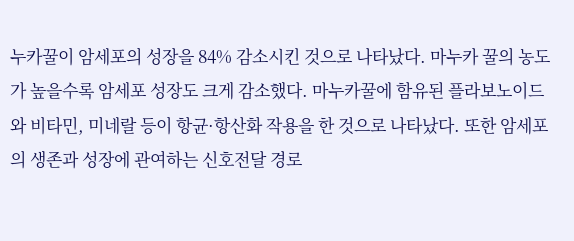누카꿀이 암세포의 성장을 84% 감소시킨 것으로 나타났다. 마누카 꿀의 농도가 높을수록 암세포 성장도 크게 감소했다. 마누카꿀에 함유된 플라보노이드와 비타민, 미네랄 등이 항균·항산화 작용을 한 것으로 나타났다. 또한 암세포의 생존과 성장에 관여하는 신호전달 경로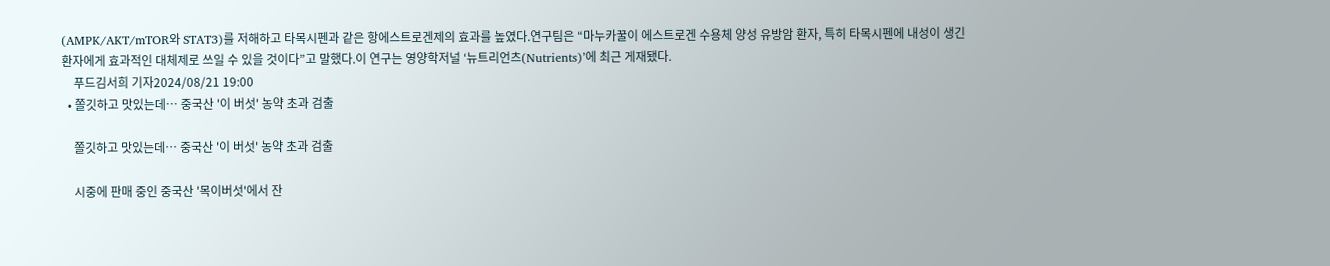(AMPK/AKT/mTOR와 STAT3)를 저해하고 타목시펜과 같은 항에스트로겐제의 효과를 높였다.연구팀은 “마누카꿀이 에스트로겐 수용체 양성 유방암 환자, 특히 타목시펜에 내성이 생긴 환자에게 효과적인 대체제로 쓰일 수 있을 것이다”고 말했다.이 연구는 영양학저널 ‘뉴트리언츠(Nutrients)’에 최근 게재됐다.
    푸드김서희 기자2024/08/21 19:00
  • 쫄깃하고 맛있는데… 중국산 '이 버섯' 농약 초과 검출

    쫄깃하고 맛있는데… 중국산 '이 버섯' 농약 초과 검출

    시중에 판매 중인 중국산 '목이버섯'에서 잔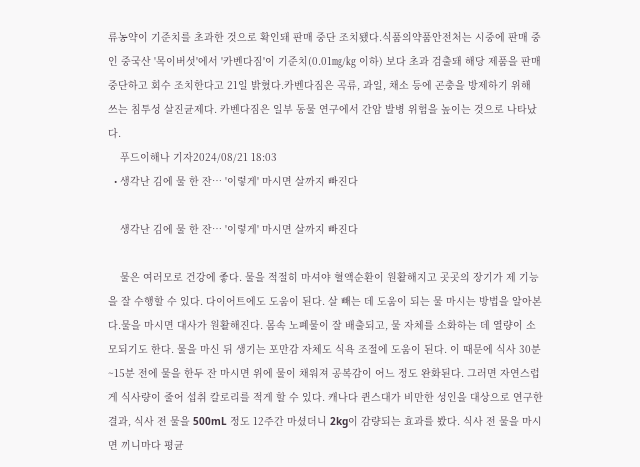류농약이 기준치를 초과한 것으로 확인돼 판매 중단 조치됐다.식품의약품안전처는 시중에 판매 중인 중국산 '목이버섯'에서 '카벤다짐'이 기준치(0.01㎎/㎏ 이하) 보다 초과 검출돼 해당 제품을 판매 중단하고 회수 조치한다고 21일 밝혔다.카벤다짐은 곡류, 과일, 채소 등에 곤충을 방제하기 위해 쓰는 침투성 살진균제다. 카벤다짐은 일부 동물 연구에서 간암 발병 위험을 높이는 것으로 나타났다.
    푸드이해나 기자2024/08/21 18:03
  • 생각난 김에 물 한 잔… '이렇게' 마시면 살까지 빠진다

    생각난 김에 물 한 잔… '이렇게' 마시면 살까지 빠진다

    물은 여러모로 건강에 좋다. 물을 적절히 마셔야 혈액순환이 원활해지고 곳곳의 장기가 제 기능을 잘 수행할 수 있다. 다이어트에도 도움이 된다. 살 빼는 데 도움이 되는 물 마시는 방법을 알아본다.물을 마시면 대사가 원활해진다. 몸속 노폐물이 잘 배출되고, 물 자체를 소화하는 데 열량이 소모되기도 한다. 물을 마신 뒤 생기는 포만감 자체도 식욕 조절에 도움이 된다. 이 때문에 식사 30분~15분 전에 물을 한두 잔 마시면 위에 물이 채워져 공복감이 어느 정도 완화된다. 그러면 자연스럽게 식사량이 줄어 섭취 칼로리를 적게 할 수 있다. 캐나다 퀸스대가 비만한 성인을 대상으로 연구한 결과, 식사 전 물을 500mL 정도 12주간 마셨더니 2kg이 감량되는 효과를 봤다. 식사 전 물을 마시면 끼니마다 평균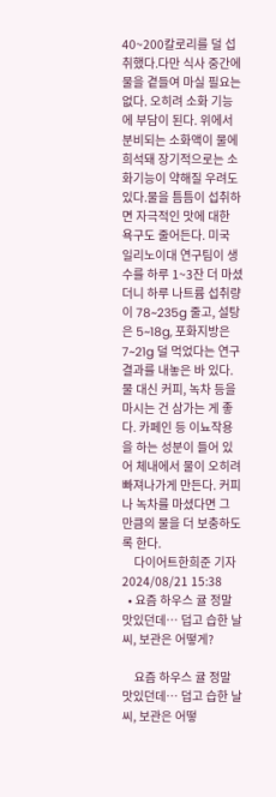40~200칼로리를 덜 섭취했다.다만 식사 중간에 물을 곁들여 마실 필요는 없다. 오히려 소화 기능에 부담이 된다. 위에서 분비되는 소화액이 물에 희석돼 장기적으로는 소화기능이 약해질 우려도 있다.물을 틈틈이 섭취하면 자극적인 맛에 대한 욕구도 줄어든다. 미국 일리노이대 연구팀이 생수를 하루 1~3잔 더 마셨더니 하루 나트륨 섭취량이 78~235g 줄고, 설탕은 5~18g, 포화지방은 7~21g 덜 먹었다는 연구결과를 내놓은 바 있다.물 대신 커피, 녹차 등을 마시는 건 삼가는 게 좋다. 카페인 등 이뇨작용을 하는 성분이 들어 있어 체내에서 물이 오히려 빠져나가게 만든다. 커피나 녹차를 마셨다면 그 만큼의 물을 더 보충하도록 한다.
    다이어트한희준 기자 2024/08/21 15:38
  • 요즘 하우스 귤 정말 맛있던데… 덥고 습한 날씨, 보관은 어떻게?

    요즘 하우스 귤 정말 맛있던데… 덥고 습한 날씨, 보관은 어떻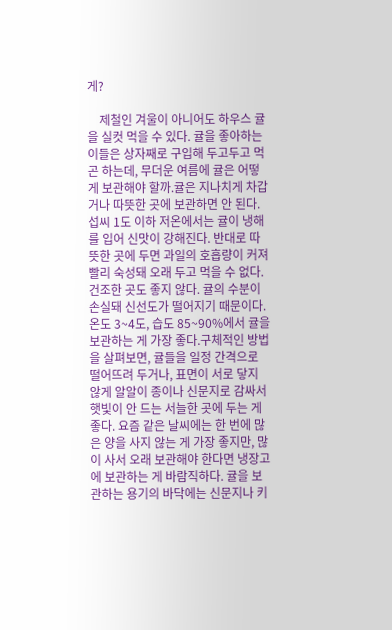게?

    제철인 겨울이 아니어도 하우스 귤을 실컷 먹을 수 있다. 귤을 좋아하는 이들은 상자째로 구입해 두고두고 먹곤 하는데, 무더운 여름에 귤은 어떻게 보관해야 할까.귤은 지나치게 차갑거나 따뜻한 곳에 보관하면 안 된다. 섭씨 1도 이하 저온에서는 귤이 냉해를 입어 신맛이 강해진다. 반대로 따뜻한 곳에 두면 과일의 호흡량이 커져 빨리 숙성돼 오래 두고 먹을 수 없다. 건조한 곳도 좋지 않다. 귤의 수분이 손실돼 신선도가 떨어지기 때문이다.온도 3~4도, 습도 85~90%에서 귤을 보관하는 게 가장 좋다.구체적인 방법을 살펴보면, 귤들을 일정 간격으로 떨어뜨려 두거나, 표면이 서로 닿지 않게 알알이 종이나 신문지로 감싸서 햇빛이 안 드는 서늘한 곳에 두는 게 좋다. 요즘 같은 날씨에는 한 번에 많은 양을 사지 않는 게 가장 좋지만, 많이 사서 오래 보관해야 한다면 냉장고에 보관하는 게 바람직하다. 귤을 보관하는 용기의 바닥에는 신문지나 키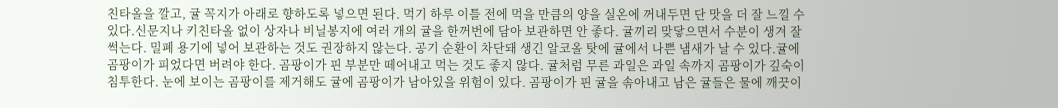친타올을 깔고, 귤 꼭지가 아래로 향하도록 넣으면 된다. 먹기 하루 이틀 전에 먹을 만큼의 양을 실온에 꺼내두면 단 맛을 더 잘 느낄 수 있다.신문지나 키친타올 없이 상자나 비닐봉지에 여러 개의 귤을 한꺼번에 담아 보관하면 안 좋다. 귤끼리 맞닿으면서 수분이 생겨 잘 썩는다. 밀폐 용기에 넣어 보관하는 것도 권장하지 않는다. 공기 순환이 차단돼 생긴 알코올 탓에 귤에서 나쁜 냄새가 날 수 있다.귤에 곰팡이가 피었다면 버려야 한다. 곰팡이가 핀 부분만 떼어내고 먹는 것도 좋지 않다. 귤처럼 무른 과일은 과일 속까지 곰팡이가 깊숙이 침투한다. 눈에 보이는 곰팡이를 제거해도 귤에 곰팡이가 남아있을 위험이 있다. 곰팡이가 핀 귤을 솎아내고 남은 귤들은 물에 깨끗이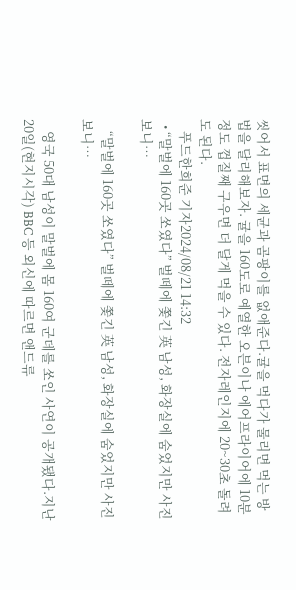씻어서 표면의 세균과 곰팡이를 없애준다.귤을 먹다가 물리면 먹는 방법을 달리해보자. 귤을 160도로 예열한 오븐이나 에어프라이어에 10분 정도 껍질째 구우면 더 달게 먹을 수 있다. 전자레인지에 20~30초 돌려도 된다.
    푸드한희준 기자2024/08/21 14:32
  • “말벌에 160곳 쏘였다” 벌떼에 쫓긴 英 남성, 화장실에 숨었지만 사진 보니…

    “말벌에 160곳 쏘였다” 벌떼에 쫓긴 英 남성, 화장실에 숨었지만 사진 보니…

    영국 50대 남성이 말벌에 몸 160여 군데를 쏘인 사연이 공개됐다.지난 20일(현지시각) BBC 등 외신에 따르면 앤드류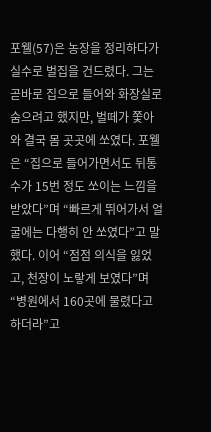포웰(57)은 농장을 정리하다가 실수로 벌집을 건드렸다. 그는 곧바로 집으로 들어와 화장실로 숨으려고 했지만, 벌떼가 쫓아와 결국 몸 곳곳에 쏘였다. 포웰은 “집으로 들어가면서도 뒤통수가 15번 정도 쏘이는 느낌을 받았다”며 “빠르게 뛰어가서 얼굴에는 다행히 안 쏘였다”고 말했다. 이어 “점점 의식을 잃었고, 천장이 노랗게 보였다”며 “병원에서 160곳에 물렸다고 하더라”고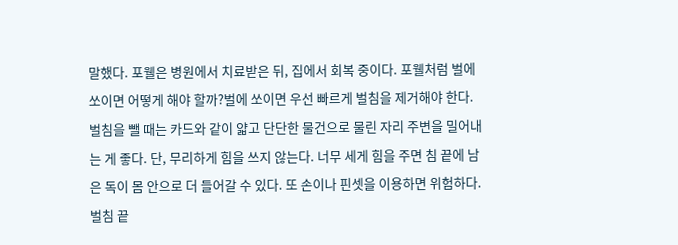말했다. 포웰은 병원에서 치료받은 뒤, 집에서 회복 중이다. 포웰처럼 벌에 쏘이면 어떻게 해야 할까?벌에 쏘이면 우선 빠르게 벌침을 제거해야 한다. 벌침을 뺄 때는 카드와 같이 얇고 단단한 물건으로 물린 자리 주변을 밀어내는 게 좋다. 단, 무리하게 힘을 쓰지 않는다. 너무 세게 힘을 주면 침 끝에 남은 독이 몸 안으로 더 들어갈 수 있다. 또 손이나 핀셋을 이용하면 위험하다. 벌침 끝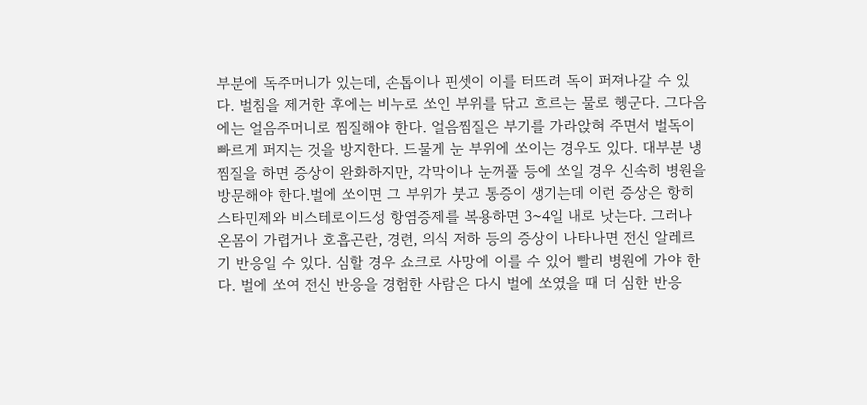부분에 독주머니가 있는데, 손톱이나 핀셋이 이를 터뜨려 독이 퍼져나갈 수 있다. 벌침을 제거한 후에는 비누로 쏘인 부위를 닦고 흐르는 물로 헹군다. 그다음에는 얼음주머니로 찜질해야 한다. 얼음찜질은 부기를 가라앉혀 주면서 벌독이 빠르게 퍼지는 것을 방지한다. 드물게 눈 부위에 쏘이는 경우도 있다. 대부분 냉찜질을 하면 증상이 완화하지만, 각막이나 눈꺼풀 등에 쏘일 경우 신속히 병원을 방문해야 한다.벌에 쏘이면 그 부위가 붓고 통증이 생기는데 이런 증상은 항히스타민제와 비스테로이드성 항염증제를 복용하면 3~4일 내로 낫는다. 그러나 온몸이 가렵거나 호흡곤란, 경련, 의식 저하 등의 증상이 나타나면 전신 알레르기 반응일 수 있다. 심할 경우 쇼크로 사망에 이를 수 있어 빨리 병원에 가야 한다. 벌에 쏘여 전신 반응을 경험한 사람은 다시 벌에 쏘였을 때 더 심한 반응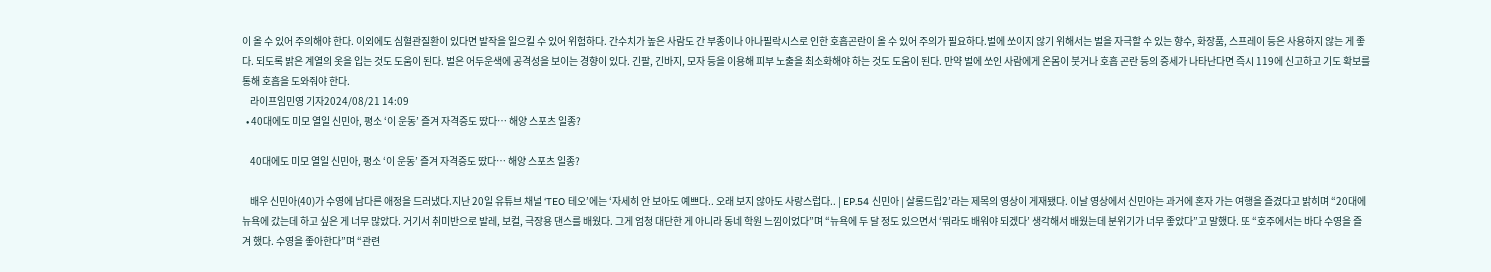이 올 수 있어 주의해야 한다. 이외에도 심혈관질환이 있다면 발작을 일으킬 수 있어 위험하다. 간수치가 높은 사람도 간 부종이나 아나필락시스로 인한 호흡곤란이 올 수 있어 주의가 필요하다.벌에 쏘이지 않기 위해서는 벌을 자극할 수 있는 향수, 화장품, 스프레이 등은 사용하지 않는 게 좋다. 되도록 밝은 계열의 옷을 입는 것도 도움이 된다. 벌은 어두운색에 공격성을 보이는 경향이 있다. 긴팔, 긴바지, 모자 등을 이용해 피부 노출을 최소화해야 하는 것도 도움이 된다. 만약 벌에 쏘인 사람에게 온몸이 붓거나 호흡 곤란 등의 증세가 나타난다면 즉시 119에 신고하고 기도 확보를 통해 호흡을 도와줘야 한다.
    라이프임민영 기자2024/08/21 14:09
  • 40대에도 미모 열일 신민아, 평소 ‘이 운동’ 즐겨 자격증도 땄다… 해양 스포츠 일종?

    40대에도 미모 열일 신민아, 평소 ‘이 운동’ 즐겨 자격증도 땄다… 해양 스포츠 일종?

    배우 신민아(40)가 수영에 남다른 애정을 드러냈다.지난 20일 유튜브 채널 ‘TEO 테오’에는 ‘자세히 안 보아도 예쁘다.. 오래 보지 않아도 사랑스럽다.. | EP.54 신민아 | 살롱드립2’라는 제목의 영상이 게재됐다. 이날 영상에서 신민아는 과거에 혼자 가는 여행을 즐겼다고 밝히며 “20대에 뉴욕에 갔는데 하고 싶은 게 너무 많았다. 거기서 취미반으로 발레, 보컬, 극장용 댄스를 배웠다. 그게 엄청 대단한 게 아니라 동네 학원 느낌이었다”며 “뉴욕에 두 달 정도 있으면서 ‘뭐라도 배워야 되겠다’ 생각해서 배웠는데 분위기가 너무 좋았다”고 말했다. 또 “호주에서는 바다 수영을 즐겨 했다. 수영을 좋아한다”며 “관련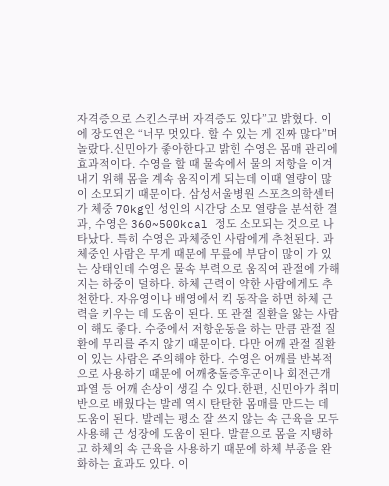자격증으로 스킨스쿠버 자격증도 있다”고 밝혔다. 이에 장도연은 “너무 멋있다. 할 수 있는 게 진짜 많다”며 놀랐다.신민아가 좋아한다고 밝힌 수영은 몸매 관리에 효과적이다. 수영을 할 때 물속에서 물의 저항을 이겨내기 위해 몸을 계속 움직이게 되는데 이때 열량이 많이 소모되기 때문이다. 삼성서울병원 스포츠의학센터가 체중 70kg인 성인의 시간당 소모 열량을 분석한 결과, 수영은 360~500kcal 정도 소모되는 것으로 나타났다. 특히 수영은 과체중인 사람에게 추천된다. 과체중인 사람은 무게 때문에 무릎에 부담이 많이 가 있는 상태인데 수영은 물속 부력으로 움직여 관절에 가해지는 하중이 덜하다. 하체 근력이 약한 사람에게도 추천한다. 자유영이나 배영에서 킥 동작을 하면 하체 근력을 키우는 데 도움이 된다. 또 관절 질환을 앓는 사람이 해도 좋다. 수중에서 저항운동을 하는 만큼 관절 질환에 무리를 주지 않기 때문이다. 다만 어깨 관절 질환이 있는 사람은 주의해야 한다. 수영은 어깨를 반복적으로 사용하기 때문에 어깨충돌증후군이나 회전근개파열 등 어깨 손상이 생길 수 있다.한편, 신민아가 취미반으로 배웠다는 발레 역시 탄탄한 몸매를 만드는 데 도움이 된다. 발레는 평소 잘 쓰지 않는 속 근육을 모두 사용해 근 성장에 도움이 된다. 발끝으로 몸을 지탱하고 하체의 속 근육을 사용하기 때문에 하체 부종을 완화하는 효과도 있다. 이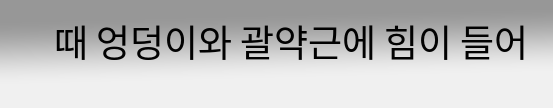때 엉덩이와 괄약근에 힘이 들어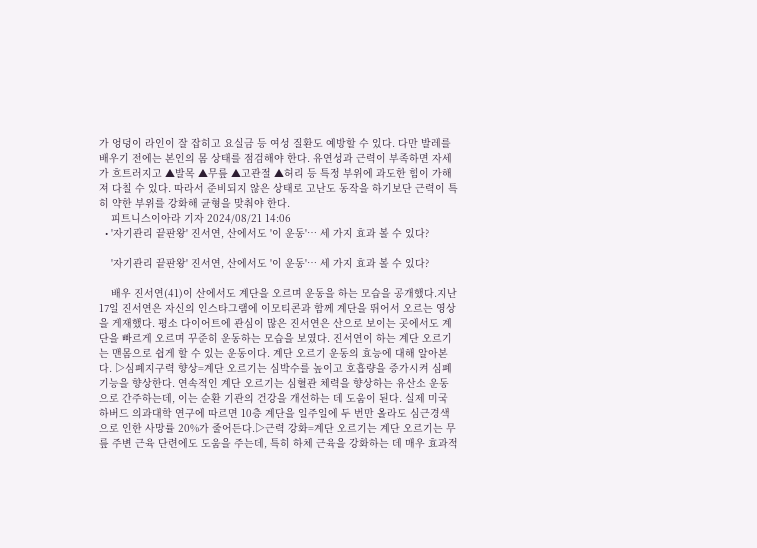가 엉덩이 라인이 잘 잡히고 요실금 등 여성 질환도 예방할 수 있다. 다만 발레를 배우기 전에는 본인의 몸 상태를 점검해야 한다. 유연성과 근력이 부족하면 자세가 흐트러지고 ▲발목 ▲무릎 ▲고관절 ▲허리 등 특정 부위에 과도한 힘이 가해져 다칠 수 있다. 따라서 준비되지 않은 상태로 고난도 동작을 하기보단 근력이 특히 약한 부위를 강화해 균형을 맞춰야 한다.
    피트니스이아라 기자 2024/08/21 14:06
  • '자기관리 끝판왕' 진서연, 산에서도 '이 운동'… 세 가지 효과 볼 수 있다?

    '자기관리 끝판왕' 진서연, 산에서도 '이 운동'… 세 가지 효과 볼 수 있다?

    배우 진서연(41)이 산에서도 계단을 오르며 운동을 하는 모습을 공개했다.지난 17일 진서연은 자신의 인스타그램에 이모티콘과 함께 계단을 뛰어서 오르는 영상을 게재했다. 평소 다이어트에 관심이 많은 진서연은 산으로 보이는 곳에서도 계단을 빠르게 오르며 꾸준히 운동하는 모습을 보였다. 진서연이 하는 계단 오르기는 맨몸으로 쉽게 할 수 있는 운동이다. 계단 오르기 운동의 효능에 대해 알아본다. ▷심폐지구력 향상=계단 오르기는 심박수를 높이고 호흡량을 증가시켜 심폐 기능을 향상한다. 연속적인 계단 오르기는 심혈관 체력을 향상하는 유산소 운동으로 간주하는데, 이는 순환 기관의 건강을 개선하는 데 도움이 된다. 실제 미국 하버드 의과대학 연구에 따르면 10층 계단을 일주일에 두 번만 올라도 심근경색으로 인한 사망률 20%가 줄어든다.▷근력 강화=계단 오르기는 계단 오르기는 무릎 주변 근육 단련에도 도움을 주는데, 특히 하체 근육을 강화하는 데 매우 효과적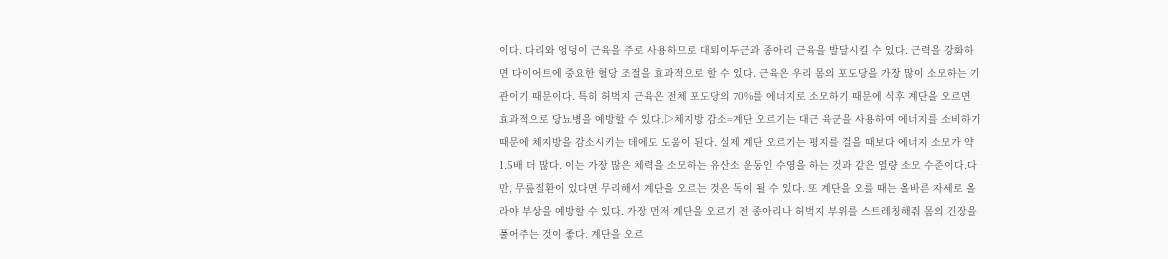이다. 다리와 엉덩이 근육을 주로 사용하므로 대퇴이두근과 종아리 근육을 발달시킬 수 있다. 근력을 강화하면 다이어트에 중요한 혈당 조절을 효과적으로 할 수 있다. 근육은 우리 몸의 포도당을 가장 많이 소모하는 기관이기 때문이다. 특히 허벅지 근육은 전체 포도당의 70%를 에너지로 소모하기 때문에 식후 계단을 오르면 효과적으로 당뇨병을 예방할 수 있다.▷체지방 감소=계단 오르기는 대근 육군을 사용하여 에너지를 소비하기 때문에 체지방을 감소시키는 데에도 도움이 된다. 실제 계단 오르기는 평지를 걸을 때보다 에너지 소모가 약 1.5배 더 많다. 이는 가장 많은 체력을 소모하는 유산소 운동인 수영을 하는 것과 같은 열량 소모 수준이다.다만, 무릎질환이 있다면 무리해서 계단을 오르는 것은 독이 될 수 있다. 또 계단을 오를 때는 올바른 자세로 올라야 부상을 예방할 수 있다. 가장 먼저 계단을 오르기 전 종아리나 허벅지 부위를 스트레칭해줘 몸의 긴장을 풀어주는 것이 좋다. 계단을 오르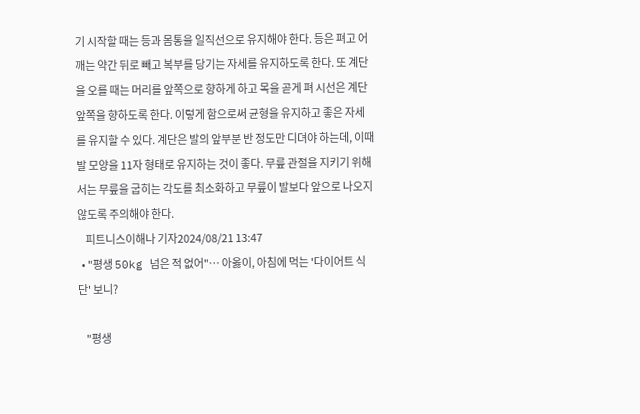기 시작할 때는 등과 몸통을 일직선으로 유지해야 한다. 등은 펴고 어깨는 약간 뒤로 빼고 복부를 당기는 자세를 유지하도록 한다. 또 계단을 오를 때는 머리를 앞쪽으로 향하게 하고 목을 곧게 펴 시선은 계단 앞쪽을 향하도록 한다. 이렇게 함으로써 균형을 유지하고 좋은 자세를 유지할 수 있다. 계단은 발의 앞부분 반 정도만 디뎌야 하는데, 이때 발 모양을 11자 형태로 유지하는 것이 좋다. 무릎 관절을 지키기 위해서는 무릎을 굽히는 각도를 최소화하고 무릎이 발보다 앞으로 나오지 않도록 주의해야 한다.
    피트니스이해나 기자2024/08/21 13:47
  • "평생 50kg 넘은 적 없어"… 아옳이, 아침에 먹는 '다이어트 식단' 보니?

    "평생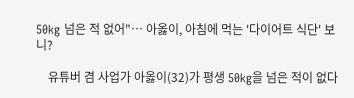50kg 넘은 적 없어"… 아옳이, 아침에 먹는 '다이어트 식단' 보니?

    유튜버 겸 사업가 아옳이(32)가 평생 50kg을 넘은 적이 없다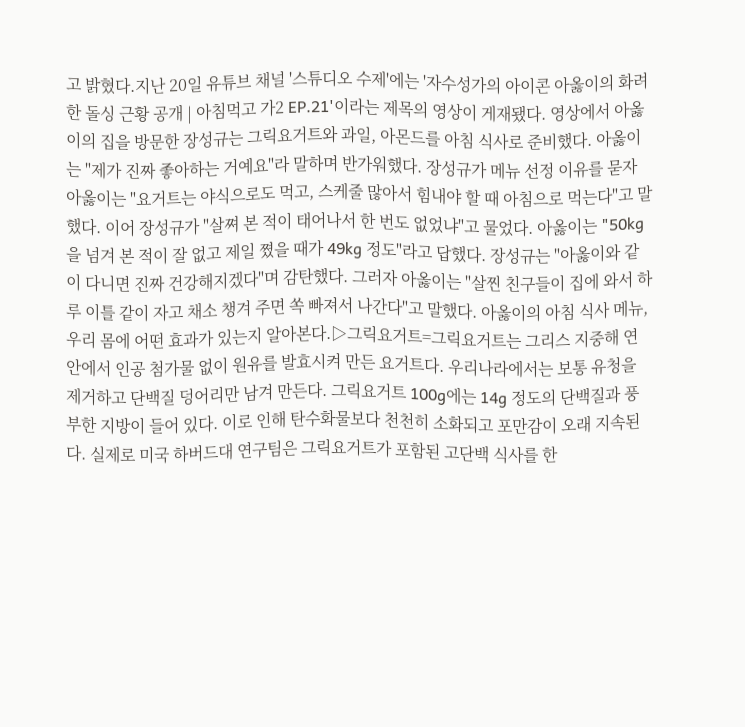고 밝혔다.지난 20일 유튜브 채널 '스튜디오 수제'에는 '자수성가의 아이콘 아옳이의 화려한 돌싱 근황 공개 | 아침먹고 가2 EP.21'이라는 제목의 영상이 게재됐다. 영상에서 아옳이의 집을 방문한 장성규는 그릭요거트와 과일, 아몬드를 아침 식사로 준비했다. 아옳이는 "제가 진짜 좋아하는 거예요"라 말하며 반가워했다. 장성규가 메뉴 선정 이유를 묻자 아옳이는 "요거트는 야식으로도 먹고, 스케줄 많아서 힘내야 할 때 아침으로 먹는다"고 말했다. 이어 장성규가 "살쪄 본 적이 태어나서 한 번도 없었냐"고 물었다. 아옳이는 "50kg을 넘겨 본 적이 잘 없고 제일 쪘을 때가 49kg 정도"라고 답했다. 장성규는 "아옳이와 같이 다니면 진짜 건강해지겠다"며 감탄했다. 그러자 아옳이는 "살찐 친구들이 집에 와서 하루 이틀 같이 자고 채소 챙겨 주면 쏙 빠져서 나간다"고 말했다. 아옳이의 아침 식사 메뉴, 우리 몸에 어떤 효과가 있는지 알아본다.▷그릭요거트=그릭요거트는 그리스 지중해 연안에서 인공 첨가물 없이 원유를 발효시켜 만든 요거트다. 우리나라에서는 보통 유청을 제거하고 단백질 덩어리만 남겨 만든다. 그릭요거트 100g에는 14g 정도의 단백질과 풍부한 지방이 들어 있다. 이로 인해 탄수화물보다 천천히 소화되고 포만감이 오래 지속된다. 실제로 미국 하버드대 연구팀은 그릭요거트가 포함된 고단백 식사를 한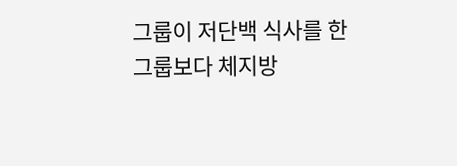그룹이 저단백 식사를 한 그룹보다 체지방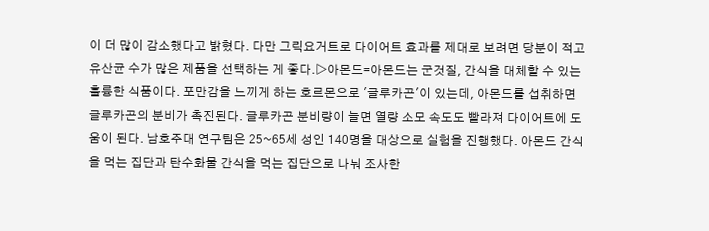이 더 많이 감소했다고 밝혔다. 다만 그릭요거트로 다이어트 효과를 제대로 보려면 당분이 적고 유산균 수가 많은 제품을 선택하는 게 좋다.▷아몬드=아몬드는 군것질, 간식을 대체할 수 있는 훌륭한 식품이다. 포만감을 느끼게 하는 호르몬으로 '글루카곤'이 있는데, 아몬드를 섭취하면 글루카곤의 분비가 촉진된다. 글루카곤 분비량이 늘면 열량 소모 속도도 빨라져 다이어트에 도움이 된다. 남호주대 연구팀은 25~65세 성인 140명을 대상으로 실험을 진행했다. 아몬드 간식을 먹는 집단과 탄수화물 간식을 먹는 집단으로 나눠 조사한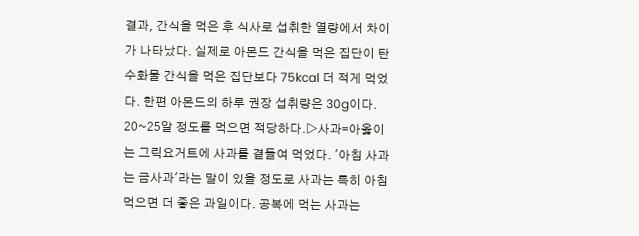결과, 간식을 먹은 후 식사로 섭취한 열량에서 차이가 나타났다. 실제로 아몬드 간식을 먹은 집단이 탄수화물 간식을 먹은 집단보다 75kcal 더 적게 먹었다. 한편 아몬드의 하루 권장 섭취량은 30g이다. 20~25알 정도를 먹으면 적당하다.▷사과=아옳이는 그릭요거트에 사과를 곁들여 먹었다. '아침 사과는 금사과'라는 말이 있을 정도로 사과는 특히 아침 먹으면 더 좋은 과일이다. 공복에 먹는 사과는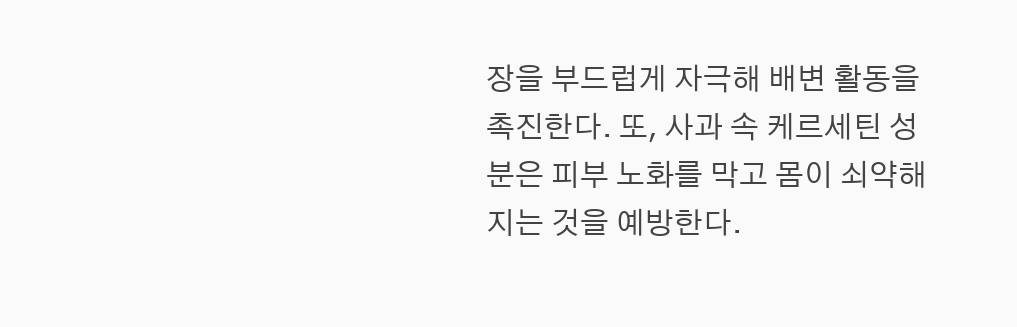장을 부드럽게 자극해 배변 활동을 촉진한다. 또, 사과 속 케르세틴 성분은 피부 노화를 막고 몸이 쇠약해지는 것을 예방한다.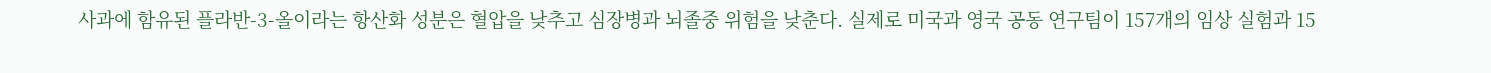사과에 함유된 플라반-3-올이라는 항산화 성분은 혈압을 낮추고 심장병과 뇌졸중 위험을 낮춘다. 실제로 미국과 영국 공동 연구팀이 157개의 임상 실험과 15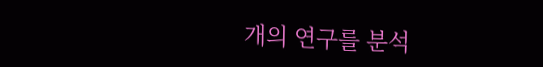개의 연구를 분석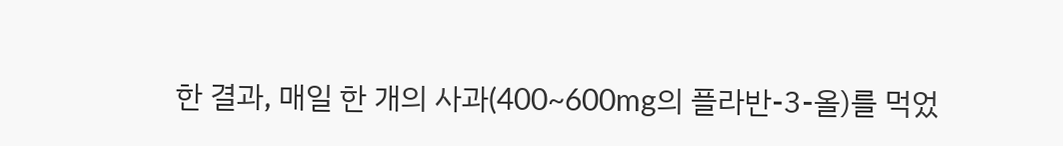한 결과, 매일 한 개의 사과(400~600mg의 플라반-3-올)를 먹었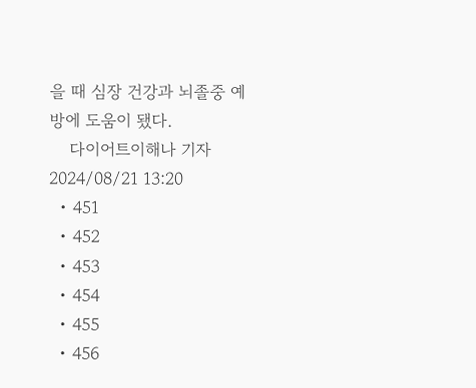을 때 심장 건강과 뇌졸중 예방에 도움이 됐다.
    다이어트이해나 기자 2024/08/21 13:20
  • 451
  • 452
  • 453
  • 454
  • 455
  • 456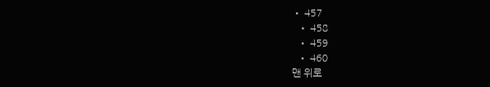• 457
  • 458
  • 459
  • 460
맨 위로